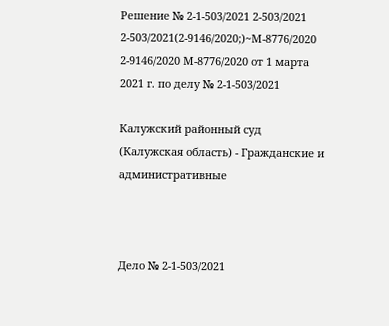Решение № 2-1-503/2021 2-503/2021 2-503/2021(2-9146/2020;)~М-8776/2020 2-9146/2020 М-8776/2020 от 1 марта 2021 г. по делу № 2-1-503/2021

Калужский районный суд (Калужская область) - Гражданские и административные



Дело № 2-1-503/2021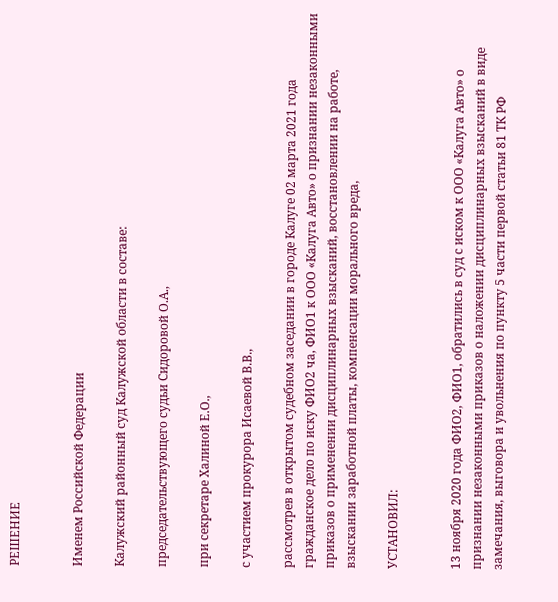РЕШЕНИЕ


Именем Российской Федерации

Калужский районный суд Калужской области в составе:

председательствующего судьи Сидоровой О.А.,

при секретаре Халиной Е.О.,

с участием прокурора Исаевой В.В.,

рассмотрев в открытом судебном заседании в городе Калуге 02 марта 2021 года гражданское дело по иску ФИО2 ча, ФИО1 к ООО «Калуга Авто» о признании незаконными приказов о применении дисциплинарных взысканий, восстановлении на работе, взыскании заработной платы, компенсации морального вреда,

УСТАНОВИЛ:


13 ноября 2020 года ФИО2, ФИО1, обратились в суд с иском к ООО «Калуга Авто» о признании незаконными приказов о наложении дисциплинарных взысканий в виде замечания, выговора и увольнения по пункту 5 части первой статьи 81 ТК РФ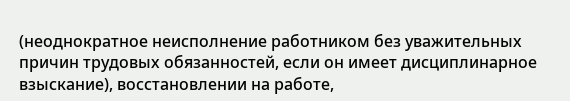(неоднократное неисполнение работником без уважительных причин трудовых обязанностей, если он имеет дисциплинарное взыскание), восстановлении на работе,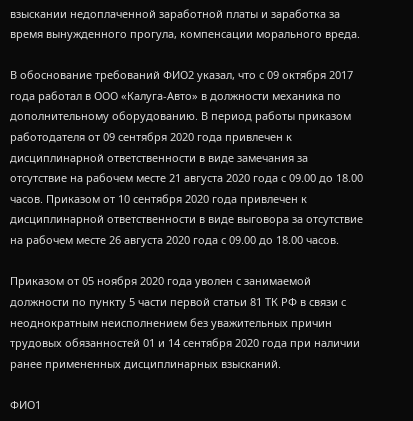взыскании недоплаченной заработной платы и заработка за время вынужденного прогула, компенсации морального вреда.

В обоснование требований ФИО2 указал, что с 09 октября 2017 года работал в ООО «Калуга-Авто» в должности механика по дополнительному оборудованию. В период работы приказом работодателя от 09 сентября 2020 года привлечен к дисциплинарной ответственности в виде замечания за отсутствие на рабочем месте 21 августа 2020 года с 09.00 до 18.00 часов. Приказом от 10 сентября 2020 года привлечен к дисциплинарной ответственности в виде выговора за отсутствие на рабочем месте 26 августа 2020 года с 09.00 до 18.00 часов.

Приказом от 05 ноября 2020 года уволен с занимаемой должности по пункту 5 части первой статьи 81 ТК РФ в связи с неоднократным неисполнением без уважительных причин трудовых обязанностей 01 и 14 сентября 2020 года при наличии ранее примененных дисциплинарных взысканий.

ФИО1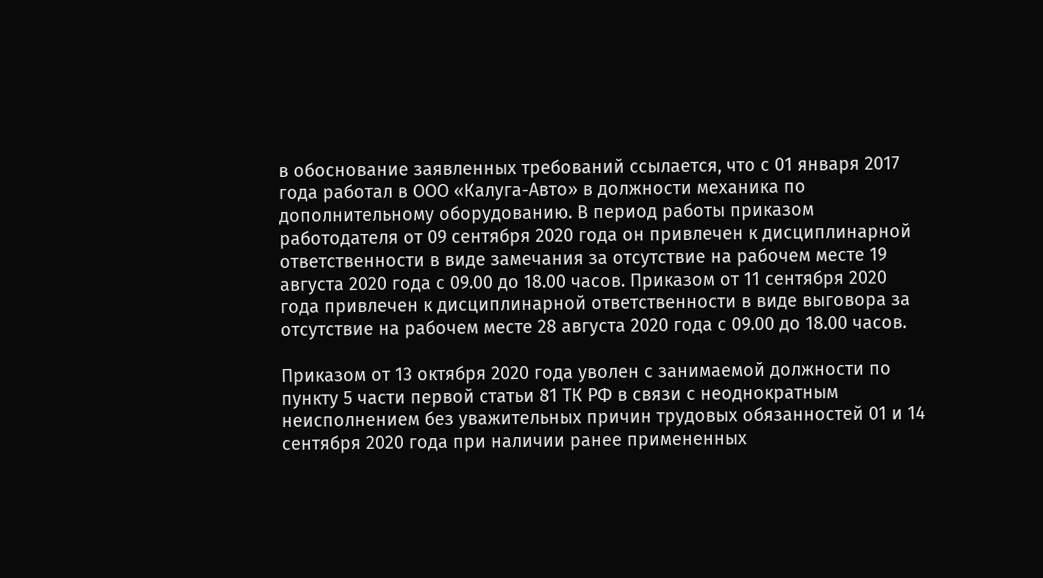в обоснование заявленных требований ссылается, что с 01 января 2017 года работал в ООО «Калуга-Авто» в должности механика по дополнительному оборудованию. В период работы приказом работодателя от 09 сентября 2020 года он привлечен к дисциплинарной ответственности в виде замечания за отсутствие на рабочем месте 19 августа 2020 года с 09.00 до 18.00 часов. Приказом от 11 сентября 2020 года привлечен к дисциплинарной ответственности в виде выговора за отсутствие на рабочем месте 28 августа 2020 года с 09.00 до 18.00 часов.

Приказом от 13 октября 2020 года уволен с занимаемой должности по пункту 5 части первой статьи 81 ТК РФ в связи с неоднократным неисполнением без уважительных причин трудовых обязанностей 01 и 14 сентября 2020 года при наличии ранее примененных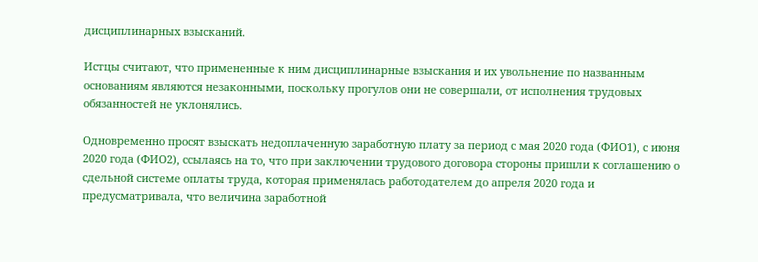дисциплинарных взысканий.

Истцы считают, что примененные к ним дисциплинарные взыскания и их увольнение по названным основаниям являются незаконными, поскольку прогулов они не совершали, от исполнения трудовых обязанностей не уклонялись.

Одновременно просят взыскать недоплаченную заработную плату за период с мая 2020 года (ФИО1), с июня 2020 года (ФИО2), ссылаясь на то, что при заключении трудового договора стороны пришли к соглашению о сдельной системе оплаты труда, которая применялась работодателем до апреля 2020 года и предусматривала, что величина заработной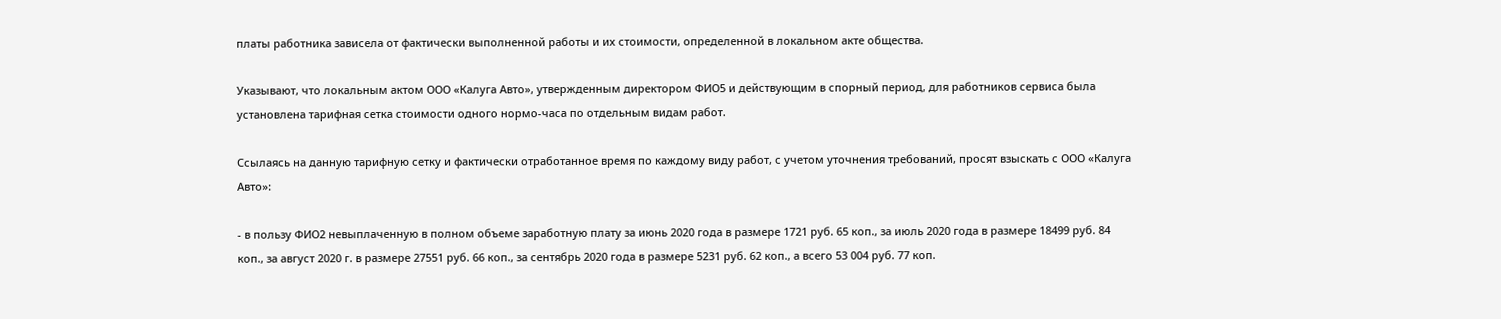платы работника зависела от фактически выполненной работы и их стоимости, определенной в локальном акте общества.

Указывают, что локальным актом ООО «Калуга Авто», утвержденным директором ФИО5 и действующим в спорный период, для работников сервиса была установлена тарифная сетка стоимости одного нормо-часа по отдельным видам работ.

Ссылаясь на данную тарифную сетку и фактически отработанное время по каждому виду работ, с учетом уточнения требований, просят взыскать с ООО «Калуга Авто»:

- в пользу ФИО2 невыплаченную в полном объеме заработную плату за июнь 2020 года в размере 1721 руб. 65 коп., за июль 2020 года в размере 18499 руб. 84 коп., за август 2020 г. в размере 27551 руб. 66 коп., за сентябрь 2020 года в размере 5231 руб. 62 коп., а всего 53 004 руб. 77 коп.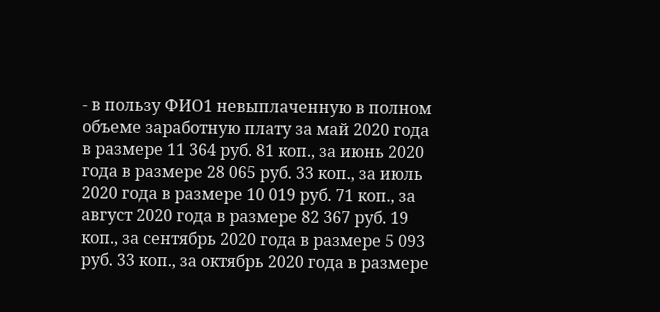- в пользу ФИО1 невыплаченную в полном объеме заработную плату за май 2020 года в размере 11 364 руб. 81 коп., за июнь 2020 года в размере 28 065 руб. 33 коп., за июль 2020 года в размере 10 019 руб. 71 коп., за август 2020 года в размере 82 367 руб. 19 коп., за сентябрь 2020 года в размере 5 093 руб. 33 коп., за октябрь 2020 года в размере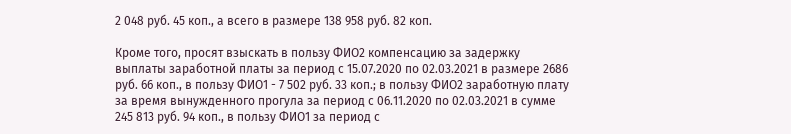2 048 руб. 45 коп., а всего в размере 138 958 руб. 82 коп.

Кроме того, просят взыскать в пользу ФИО2 компенсацию за задержку выплаты заработной платы за период с 15.07.2020 по 02.03.2021 в размере 2686 руб. 66 коп., в пользу ФИО1 - 7 502 руб. 33 коп.; в пользу ФИО2 заработную плату за время вынужденного прогула за период с 06.11.2020 по 02.03.2021 в сумме 245 813 руб. 94 коп., в пользу ФИО1 за период с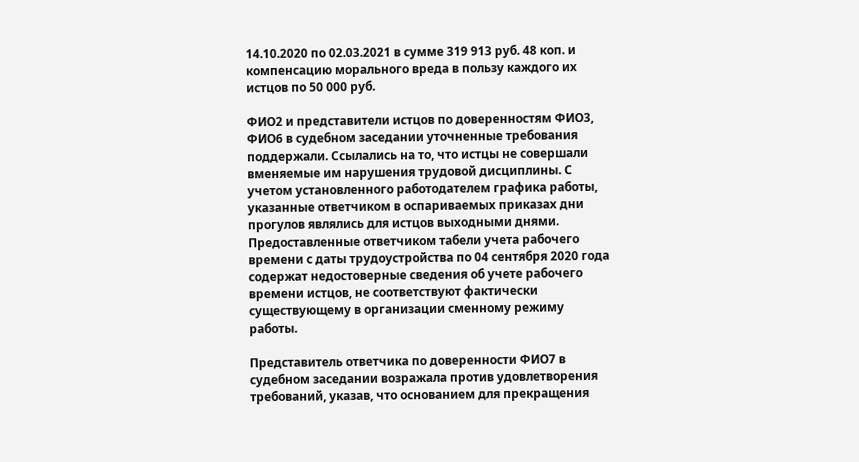14.10.2020 по 02.03.2021 в сумме 319 913 руб. 48 коп. и компенсацию морального вреда в пользу каждого их истцов по 50 000 руб.

ФИО2 и представители истцов по доверенностям ФИО3, ФИО6 в судебном заседании уточненные требования поддержали. Ссылались на то, что истцы не совершали вменяемые им нарушения трудовой дисциплины. С учетом установленного работодателем графика работы, указанные ответчиком в оспариваемых приказах дни прогулов являлись для истцов выходными днями. Предоставленные ответчиком табели учета рабочего времени с даты трудоустройства по 04 сентября 2020 года содержат недостоверные сведения об учете рабочего времени истцов, не соответствуют фактически существующему в организации сменному режиму работы.

Представитель ответчика по доверенности ФИО7 в судебном заседании возражала против удовлетворения требований, указав, что основанием для прекращения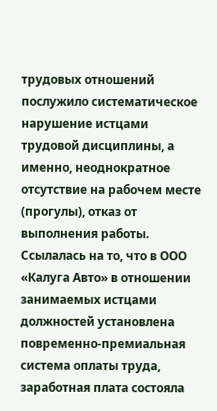трудовых отношений послужило систематическое нарушение истцами трудовой дисциплины, а именно, неоднократное отсутствие на рабочем месте (прогулы), отказ от выполнения работы. Ссылалась на то, что в ООО «Калуга Авто» в отношении занимаемых истцами должностей установлена повременно-премиальная система оплаты труда, заработная плата состояла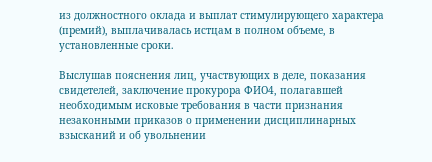из должностного оклада и выплат стимулирующего характера (премий), выплачивалась истцам в полном объеме, в установленные сроки.

Выслушав пояснения лиц, участвующих в деле, показания свидетелей, заключение прокурора ФИО4, полагавшей необходимым исковые требования в части признания незаконными приказов о применении дисциплинарных взысканий и об увольнении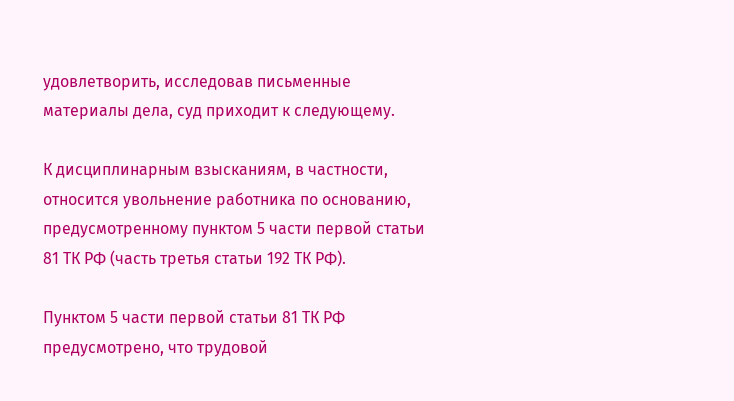удовлетворить, исследовав письменные материалы дела, суд приходит к следующему.

К дисциплинарным взысканиям, в частности, относится увольнение работника по основанию, предусмотренному пунктом 5 части первой статьи 81 ТК РФ (часть третья статьи 192 ТК РФ).

Пунктом 5 части первой статьи 81 ТК РФ предусмотрено, что трудовой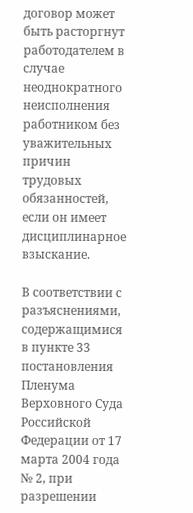договор может быть расторгнут работодателем в случае неоднократного неисполнения работником без уважительных причин трудовых обязанностей, если он имеет дисциплинарное взыскание.

В соответствии с разъяснениями, содержащимися в пункте 33 постановления Пленума Верховного Суда Российской Федерации от 17 марта 2004 года № 2, при разрешении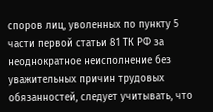споров лиц, уволенных по пункту 5 части первой статьи 81 ТК РФ за неоднократное неисполнение без уважительных причин трудовых обязанностей, следует учитывать, что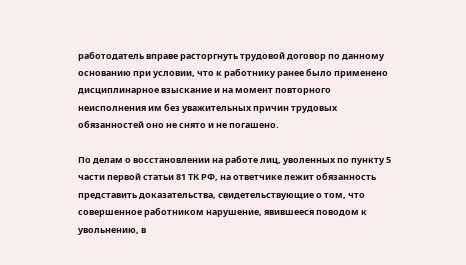работодатель вправе расторгнуть трудовой договор по данному основанию при условии, что к работнику ранее было применено дисциплинарное взыскание и на момент повторного неисполнения им без уважительных причин трудовых обязанностей оно не снято и не погашено.

По делам о восстановлении на работе лиц, уволенных по пункту 5 части первой статьи 81 ТК РФ, на ответчике лежит обязанность представить доказательства, свидетельствующие о том, что совершенное работником нарушение, явившееся поводом к увольнению, в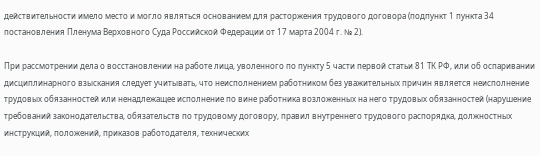действительности имело место и могло являться основанием для расторжения трудового договора (подпункт 1 пункта 34 постановления Пленума Верховного Суда Российской Федерации от 17 марта 2004 г. № 2).

При рассмотрении дела о восстановлении на работе лица, уволенного по пункту 5 части первой статьи 81 ТК РФ, или об оспаривании дисциплинарного взыскания следует учитывать, что неисполнением работником без уважительных причин является неисполнение трудовых обязанностей или ненадлежащее исполнение по вине работника возложенных на него трудовых обязанностей (нарушение требований законодательства, обязательств по трудовому договору, правил внутреннего трудового распорядка, должностных инструкций, положений, приказов работодателя, технических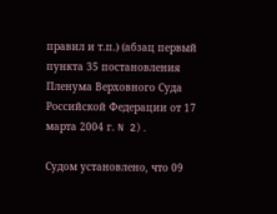правил и т.п.) (абзац первый пункта 35 постановления Пленума Верховного Суда Российской Федерации от 17 марта 2004 г. N 2).

Судом установлено, что 09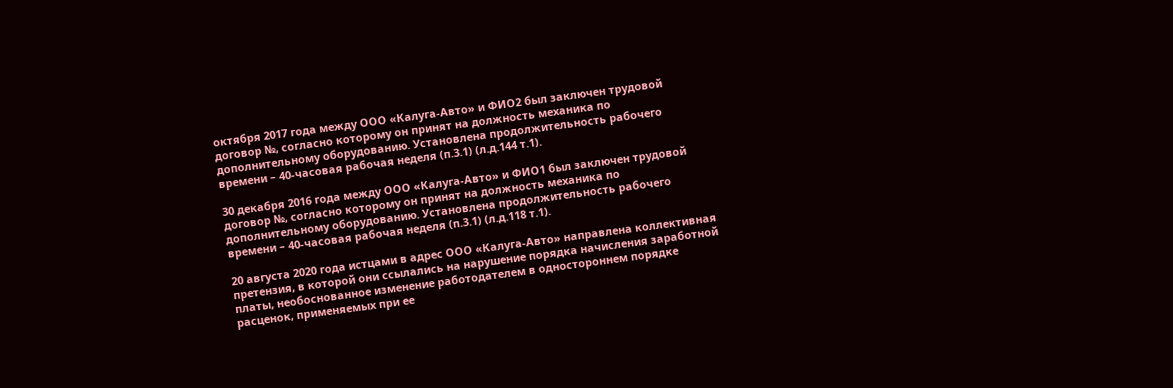октября 2017 года между ООО «Калуга-Авто» и ФИО2 был заключен трудовой договор №, согласно которому он принят на должность механика по дополнительному оборудованию. Установлена продолжительность рабочего времени – 40-часовая рабочая неделя (п.3.1) (л.д.144 т.1).

30 декабря 2016 года между ООО «Калуга-Авто» и ФИО1 был заключен трудовой договор №, согласно которому он принят на должность механика по дополнительному оборудованию. Установлена продолжительность рабочего времени – 40-часовая рабочая неделя (п.3.1) (л.д.118 т.1).

20 августа 2020 года истцами в адрес ООО «Калуга-Авто» направлена коллективная претензия, в которой они ссылались на нарушение порядка начисления заработной платы, необоснованное изменение работодателем в одностороннем порядке расценок, применяемых при ее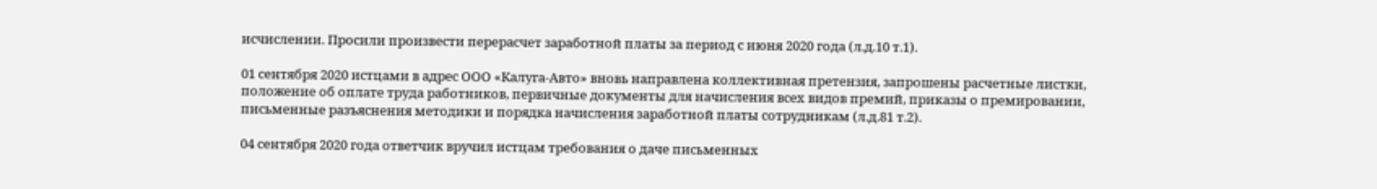исчислении. Просили произвести перерасчет заработной платы за период с июня 2020 года (л.д.10 т.1).

01 сентября 2020 истцами в адрес ООО «Калуга-Авто» вновь направлена коллективная претензия, запрошены расчетные листки, положение об оплате труда работников, первичные документы для начисления всех видов премий, приказы о премировании, письменные разъяснения методики и порядка начисления заработной платы сотрудникам (л.д.81 т.2).

04 сентября 2020 года ответчик вручил истцам требования о даче письменных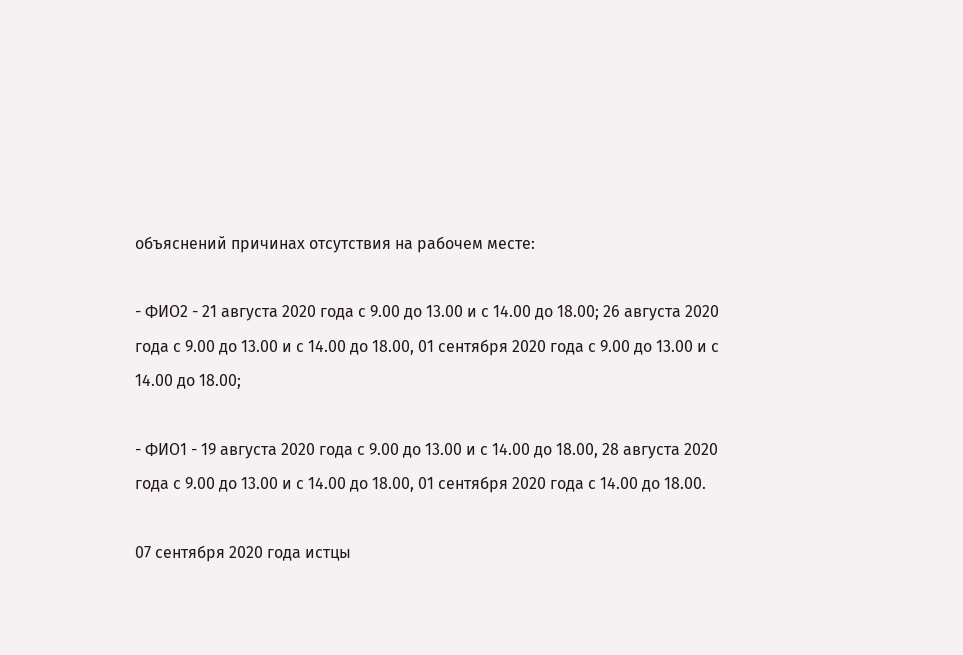объяснений причинах отсутствия на рабочем месте:

- ФИО2 - 21 августа 2020 года с 9.00 до 13.00 и с 14.00 до 18.00; 26 августа 2020 года с 9.00 до 13.00 и с 14.00 до 18.00, 01 сентября 2020 года с 9.00 до 13.00 и с 14.00 до 18.00;

- ФИО1 - 19 августа 2020 года с 9.00 до 13.00 и с 14.00 до 18.00, 28 августа 2020 года с 9.00 до 13.00 и с 14.00 до 18.00, 01 сентября 2020 года с 14.00 до 18.00.

07 сентября 2020 года истцы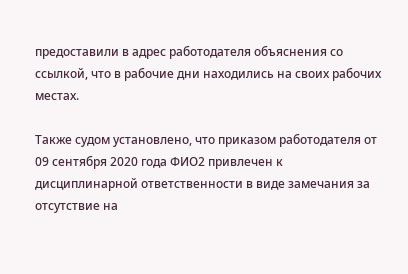предоставили в адрес работодателя объяснения со ссылкой, что в рабочие дни находились на своих рабочих местах.

Также судом установлено, что приказом работодателя от 09 сентября 2020 года ФИО2 привлечен к дисциплинарной ответственности в виде замечания за отсутствие на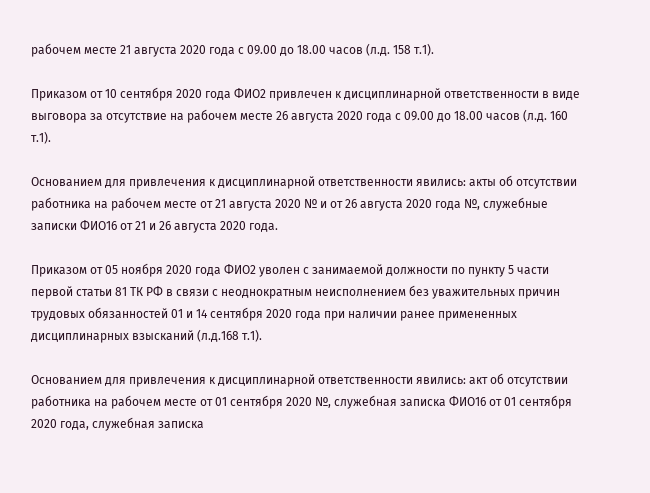рабочем месте 21 августа 2020 года с 09.00 до 18.00 часов (л.д. 158 т.1).

Приказом от 10 сентября 2020 года ФИО2 привлечен к дисциплинарной ответственности в виде выговора за отсутствие на рабочем месте 26 августа 2020 года с 09.00 до 18.00 часов (л.д. 160 т.1).

Основанием для привлечения к дисциплинарной ответственности явились: акты об отсутствии работника на рабочем месте от 21 августа 2020 № и от 26 августа 2020 года №, служебные записки ФИО16 от 21 и 26 августа 2020 года.

Приказом от 05 ноября 2020 года ФИО2 уволен с занимаемой должности по пункту 5 части первой статьи 81 ТК РФ в связи с неоднократным неисполнением без уважительных причин трудовых обязанностей 01 и 14 сентября 2020 года при наличии ранее примененных дисциплинарных взысканий (л.д.168 т.1).

Основанием для привлечения к дисциплинарной ответственности явились: акт об отсутствии работника на рабочем месте от 01 сентября 2020 №, служебная записка ФИО16 от 01 сентября 2020 года, служебная записка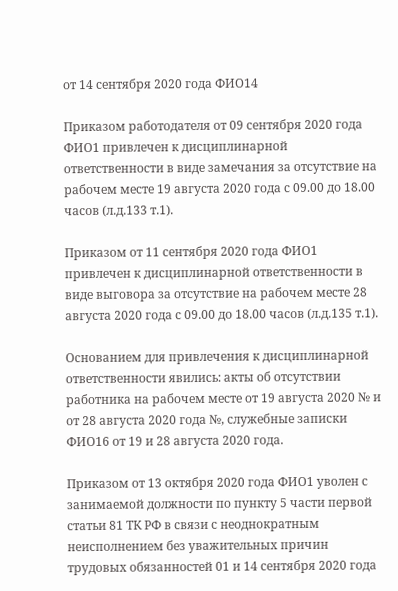от 14 сентября 2020 года ФИО14

Приказом работодателя от 09 сентября 2020 года ФИО1 привлечен к дисциплинарной ответственности в виде замечания за отсутствие на рабочем месте 19 августа 2020 года с 09.00 до 18.00 часов (л.д.133 т.1).

Приказом от 11 сентября 2020 года ФИО1 привлечен к дисциплинарной ответственности в виде выговора за отсутствие на рабочем месте 28 августа 2020 года с 09.00 до 18.00 часов (л.д.135 т.1).

Основанием для привлечения к дисциплинарной ответственности явились: акты об отсутствии работника на рабочем месте от 19 августа 2020 № и от 28 августа 2020 года №, служебные записки ФИО16 от 19 и 28 августа 2020 года.

Приказом от 13 октября 2020 года ФИО1 уволен с занимаемой должности по пункту 5 части первой статьи 81 ТК РФ в связи с неоднократным неисполнением без уважительных причин трудовых обязанностей 01 и 14 сентября 2020 года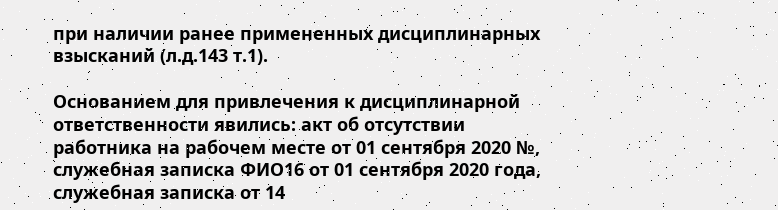при наличии ранее примененных дисциплинарных взысканий (л.д.143 т.1).

Основанием для привлечения к дисциплинарной ответственности явились: акт об отсутствии работника на рабочем месте от 01 сентября 2020 №, служебная записка ФИО16 от 01 сентября 2020 года, служебная записка от 14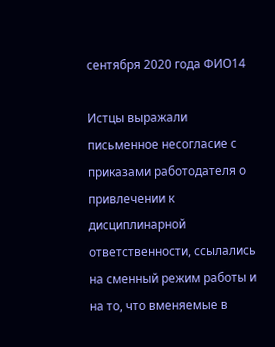сентября 2020 года ФИО14

Истцы выражали письменное несогласие с приказами работодателя о привлечении к дисциплинарной ответственности, ссылались на сменный режим работы и на то, что вменяемые в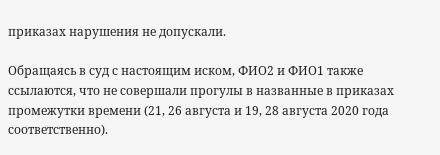приказах нарушения не допускали.

Обращаясь в суд с настоящим иском, ФИО2 и ФИО1 также ссылаются, что не совершали прогулы в названные в приказах промежутки времени (21, 26 августа и 19, 28 августа 2020 года соответственно).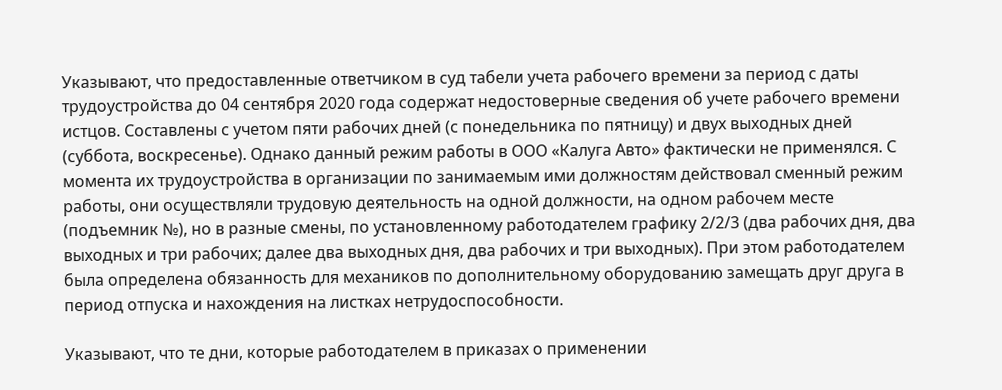Указывают, что предоставленные ответчиком в суд табели учета рабочего времени за период с даты трудоустройства до 04 сентября 2020 года содержат недостоверные сведения об учете рабочего времени истцов. Составлены с учетом пяти рабочих дней (с понедельника по пятницу) и двух выходных дней (суббота, воскресенье). Однако данный режим работы в ООО «Калуга Авто» фактически не применялся. С момента их трудоустройства в организации по занимаемым ими должностям действовал сменный режим работы, они осуществляли трудовую деятельность на одной должности, на одном рабочем месте (подъемник №), но в разные смены, по установленному работодателем графику 2/2/3 (два рабочих дня, два выходных и три рабочих; далее два выходных дня, два рабочих и три выходных). При этом работодателем была определена обязанность для механиков по дополнительному оборудованию замещать друг друга в период отпуска и нахождения на листках нетрудоспособности.

Указывают, что те дни, которые работодателем в приказах о применении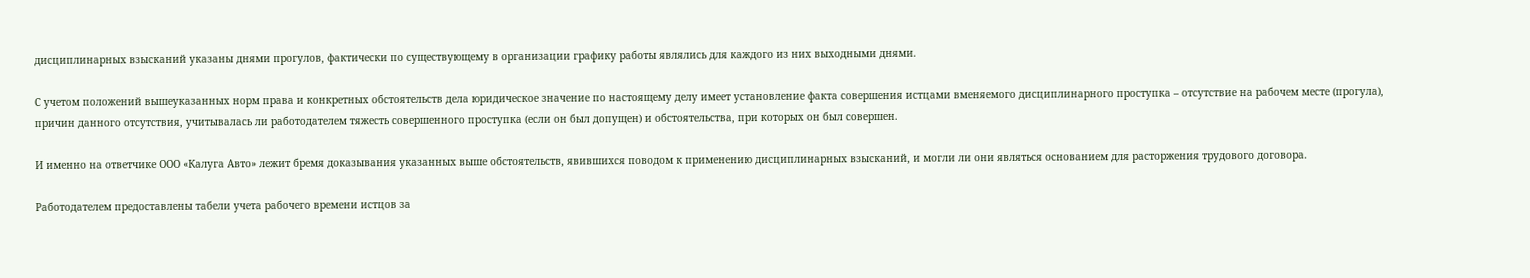дисциплинарных взысканий указаны днями прогулов, фактически по существующему в организации графику работы являлись для каждого из них выходными днями.

С учетом положений вышеуказанных норм права и конкретных обстоятельств дела юридическое значение по настоящему делу имеет установление факта совершения истцами вменяемого дисциплинарного проступка – отсутствие на рабочем месте (прогула), причин данного отсутствия, учитывалась ли работодателем тяжесть совершенного проступка (если он был допущен) и обстоятельства, при которых он был совершен.

И именно на ответчике ООО «Калуга Авто» лежит бремя доказывания указанных выше обстоятельств, явившихся поводом к применению дисциплинарных взысканий, и могли ли они являться основанием для расторжения трудового договора.

Работодателем предоставлены табели учета рабочего времени истцов за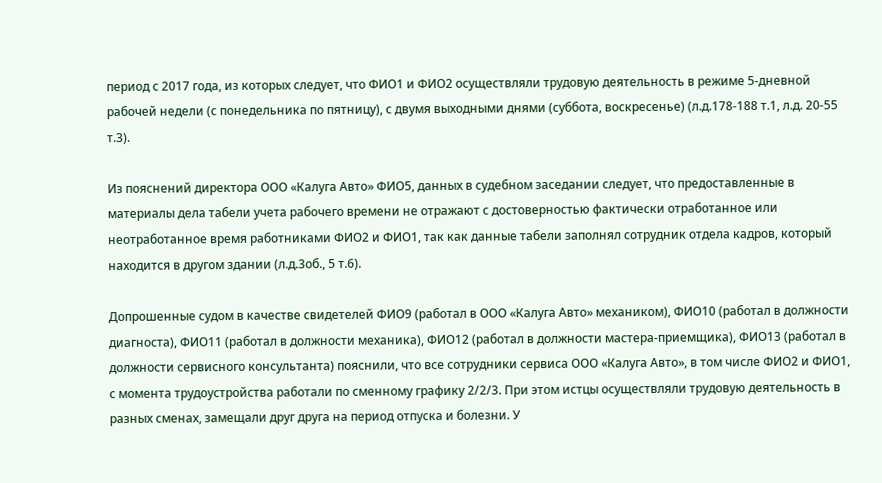период с 2017 года, из которых следует, что ФИО1 и ФИО2 осуществляли трудовую деятельность в режиме 5-дневной рабочей недели (с понедельника по пятницу), с двумя выходными днями (суббота, воскресенье) (л.д.178-188 т.1, л.д. 20-55 т.3).

Из пояснений директора ООО «Калуга Авто» ФИО5, данных в судебном заседании следует, что предоставленные в материалы дела табели учета рабочего времени не отражают с достоверностью фактически отработанное или неотработанное время работниками ФИО2 и ФИО1, так как данные табели заполнял сотрудник отдела кадров, который находится в другом здании (л.д.3об., 5 т.6).

Допрошенные судом в качестве свидетелей ФИО9 (работал в ООО «Калуга Авто» механиком), ФИО10 (работал в должности диагноста), ФИО11 (работал в должности механика), ФИО12 (работал в должности мастера-приемщика), ФИО13 (работал в должности сервисного консультанта) пояснили, что все сотрудники сервиса ООО «Калуга Авто», в том числе ФИО2 и ФИО1, с момента трудоустройства работали по сменному графику 2/2/3. При этом истцы осуществляли трудовую деятельность в разных сменах, замещали друг друга на период отпуска и болезни. У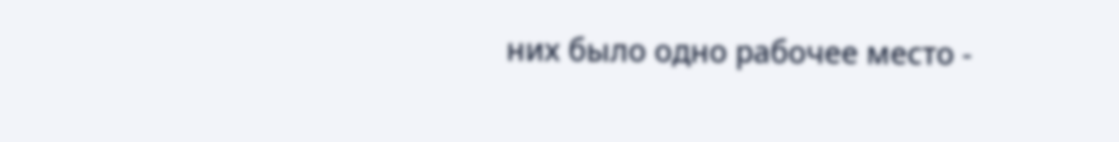них было одно рабочее место -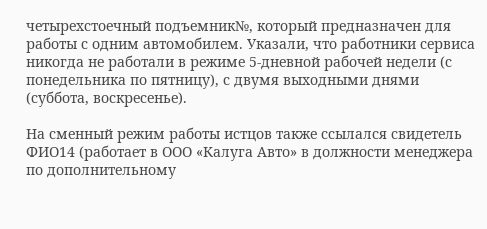четырехстоечный подъемник№, который предназначен для работы с одним автомобилем. Указали, что работники сервиса никогда не работали в режиме 5-дневной рабочей недели (с понедельника по пятницу), с двумя выходными днями (суббота, воскресенье).

На сменный режим работы истцов также ссылался свидетель ФИО14 (работает в ООО «Калуга Авто» в должности менеджера по дополнительному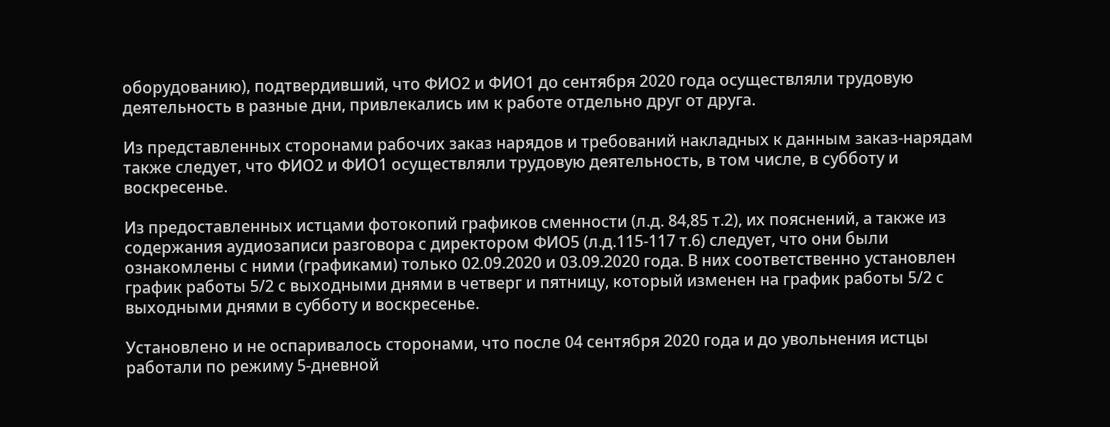оборудованию), подтвердивший, что ФИО2 и ФИО1 до сентября 2020 года осуществляли трудовую деятельность в разные дни, привлекались им к работе отдельно друг от друга.

Из представленных сторонами рабочих заказ нарядов и требований накладных к данным заказ-нарядам также следует, что ФИО2 и ФИО1 осуществляли трудовую деятельность, в том числе, в субботу и воскресенье.

Из предоставленных истцами фотокопий графиков сменности (л.д. 84,85 т.2), их пояснений, а также из содержания аудиозаписи разговора с директором ФИО5 (л.д.115-117 т.6) следует, что они были ознакомлены с ними (графиками) только 02.09.2020 и 03.09.2020 года. В них соответственно установлен график работы 5/2 с выходными днями в четверг и пятницу, который изменен на график работы 5/2 с выходными днями в субботу и воскресенье.

Установлено и не оспаривалось сторонами, что после 04 сентября 2020 года и до увольнения истцы работали по режиму 5-дневной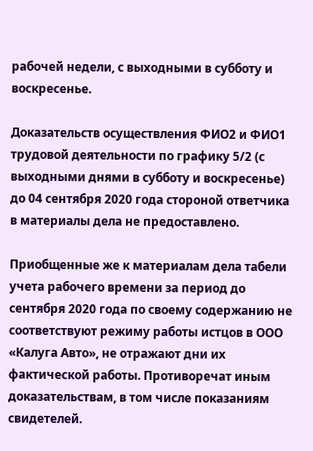рабочей недели, с выходными в субботу и воскресенье.

Доказательств осуществления ФИО2 и ФИО1 трудовой деятельности по графику 5/2 (с выходными днями в субботу и воскресенье) до 04 сентября 2020 года стороной ответчика в материалы дела не предоставлено.

Приобщенные же к материалам дела табели учета рабочего времени за период до сентября 2020 года по своему содержанию не соответствуют режиму работы истцов в ООО «Калуга Авто», не отражают дни их фактической работы. Противоречат иным доказательствам, в том числе показаниям свидетелей.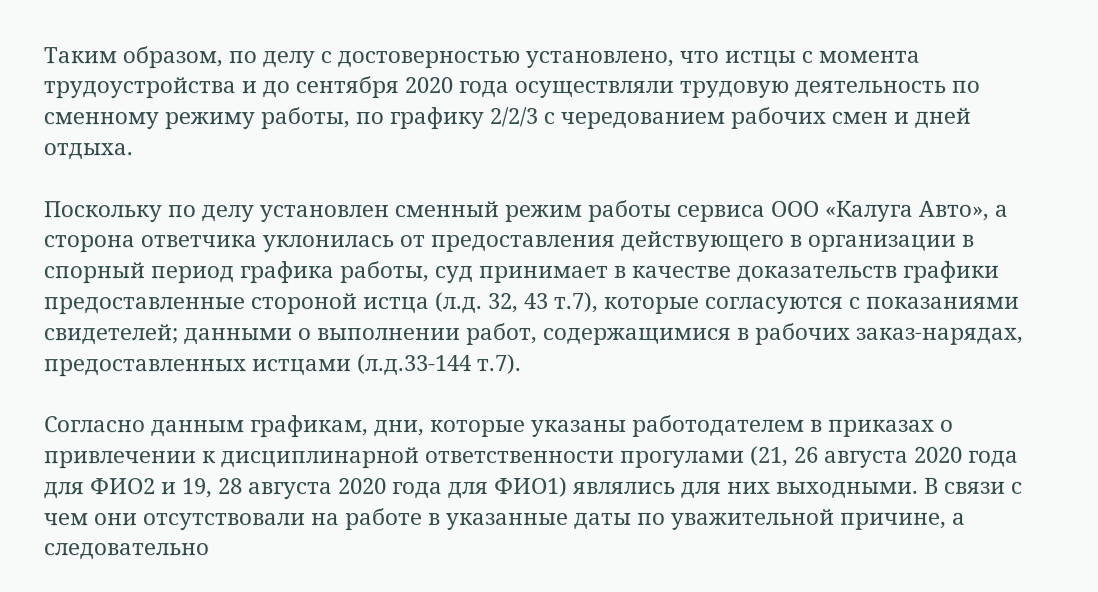Таким образом, по делу с достоверностью установлено, что истцы с момента трудоустройства и до сентября 2020 года осуществляли трудовую деятельность по сменному режиму работы, по графику 2/2/3 с чередованием рабочих смен и дней отдыха.

Поскольку по делу установлен сменный режим работы сервиса ООО «Калуга Авто», а сторона ответчика уклонилась от предоставления действующего в организации в спорный период графика работы, суд принимает в качестве доказательств графики предоставленные стороной истца (л.д. 32, 43 т.7), которые согласуются с показаниями свидетелей; данными о выполнении работ, содержащимися в рабочих заказ-нарядах, предоставленных истцами (л.д.33-144 т.7).

Согласно данным графикам, дни, которые указаны работодателем в приказах о привлечении к дисциплинарной ответственности прогулами (21, 26 августа 2020 года для ФИО2 и 19, 28 августа 2020 года для ФИО1) являлись для них выходными. В связи с чем они отсутствовали на работе в указанные даты по уважительной причине, а следовательно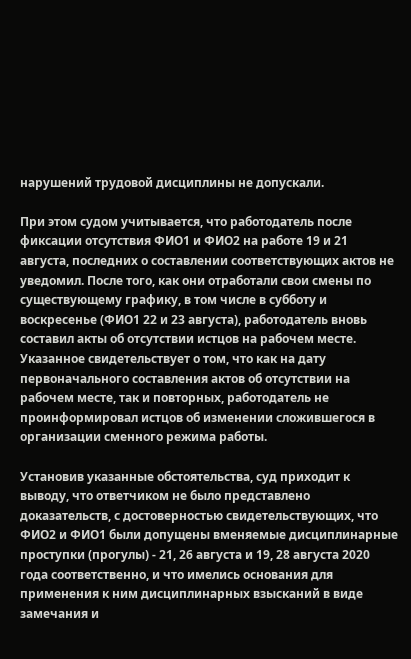нарушений трудовой дисциплины не допускали.

При этом судом учитывается, что работодатель после фиксации отсутствия ФИО1 и ФИО2 на работе 19 и 21 августа, последних о составлении соответствующих актов не уведомил. После того, как они отработали свои смены по существующему графику, в том числе в субботу и воскресенье (ФИО1 22 и 23 августа), работодатель вновь составил акты об отсутствии истцов на рабочем месте. Указанное свидетельствует о том, что как на дату первоначального составления актов об отсутствии на рабочем месте, так и повторных, работодатель не проинформировал истцов об изменении сложившегося в организации сменного режима работы.

Установив указанные обстоятельства, суд приходит к выводу, что ответчиком не было представлено доказательств, с достоверностью свидетельствующих, что ФИО2 и ФИО1 были допущены вменяемые дисциплинарные проступки (прогулы) - 21, 26 августа и 19, 28 августа 2020 года соответственно, и что имелись основания для применения к ним дисциплинарных взысканий в виде замечания и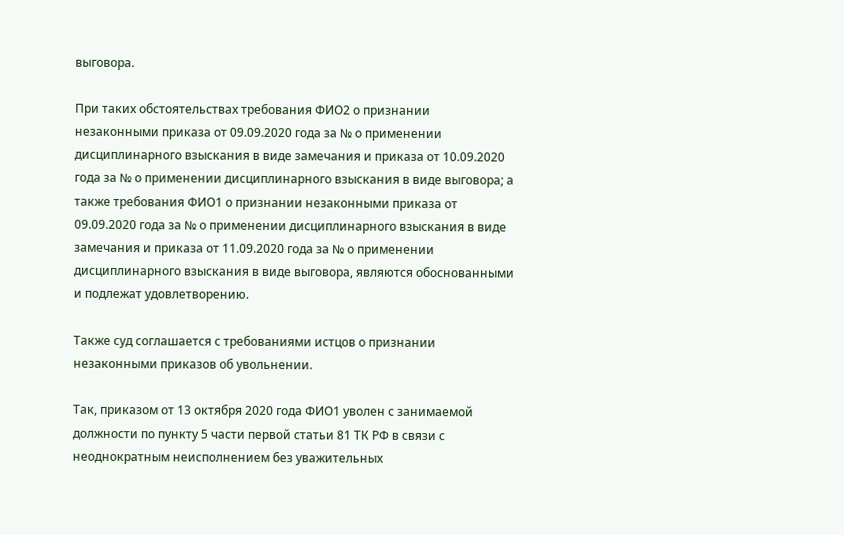выговора.

При таких обстоятельствах требования ФИО2 о признании незаконными приказа от 09.09.2020 года за № о применении дисциплинарного взыскания в виде замечания и приказа от 10.09.2020 года за № о применении дисциплинарного взыскания в виде выговора; а также требования ФИО1 о признании незаконными приказа от 09.09.2020 года за № о применении дисциплинарного взыскания в виде замечания и приказа от 11.09.2020 года за № о применении дисциплинарного взыскания в виде выговора, являются обоснованными и подлежат удовлетворению.

Также суд соглашается с требованиями истцов о признании незаконными приказов об увольнении.

Так, приказом от 13 октября 2020 года ФИО1 уволен с занимаемой должности по пункту 5 части первой статьи 81 ТК РФ в связи с неоднократным неисполнением без уважительных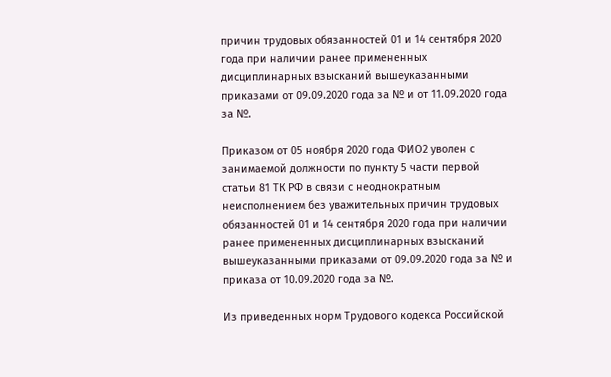причин трудовых обязанностей 01 и 14 сентября 2020 года при наличии ранее примененных дисциплинарных взысканий вышеуказанными приказами от 09.09.2020 года за № и от 11.09.2020 года за №.

Приказом от 05 ноября 2020 года ФИО2 уволен с занимаемой должности по пункту 5 части первой статьи 81 ТК РФ в связи с неоднократным неисполнением без уважительных причин трудовых обязанностей 01 и 14 сентября 2020 года при наличии ранее примененных дисциплинарных взысканий вышеуказанными приказами от 09.09.2020 года за № и приказа от 10.09.2020 года за №.

Из приведенных норм Трудового кодекса Российской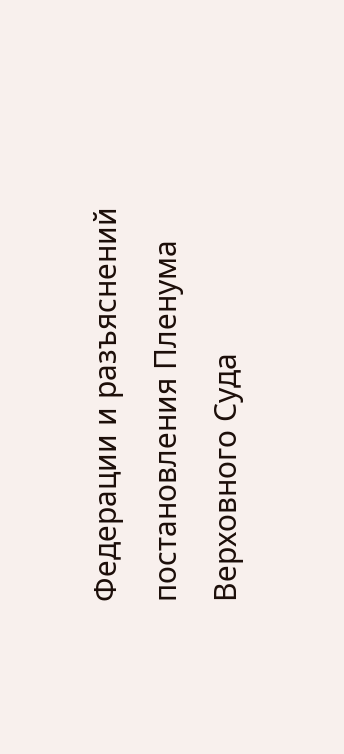Федерации и разъяснений постановления Пленума Верховного Суда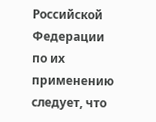Российской Федерации по их применению следует, что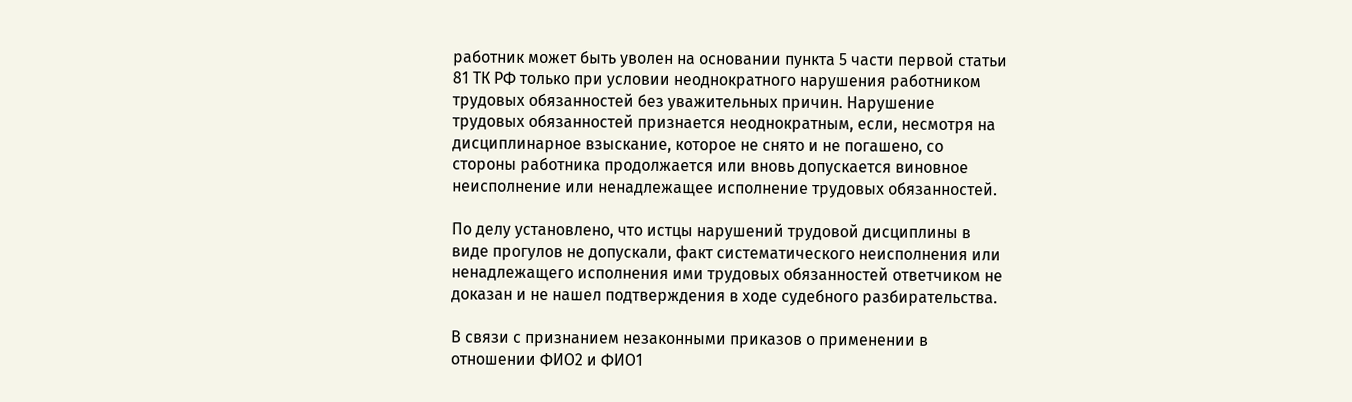работник может быть уволен на основании пункта 5 части первой статьи 81 ТК РФ только при условии неоднократного нарушения работником трудовых обязанностей без уважительных причин. Нарушение трудовых обязанностей признается неоднократным, если, несмотря на дисциплинарное взыскание, которое не снято и не погашено, со стороны работника продолжается или вновь допускается виновное неисполнение или ненадлежащее исполнение трудовых обязанностей.

По делу установлено, что истцы нарушений трудовой дисциплины в виде прогулов не допускали, факт систематического неисполнения или ненадлежащего исполнения ими трудовых обязанностей ответчиком не доказан и не нашел подтверждения в ходе судебного разбирательства.

В связи с признанием незаконными приказов о применении в отношении ФИО2 и ФИО1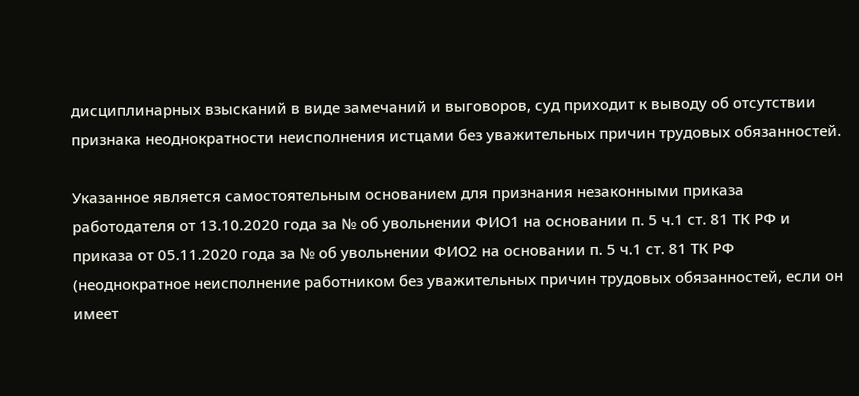дисциплинарных взысканий в виде замечаний и выговоров, суд приходит к выводу об отсутствии признака неоднократности неисполнения истцами без уважительных причин трудовых обязанностей.

Указанное является самостоятельным основанием для признания незаконными приказа работодателя от 13.10.2020 года за № об увольнении ФИО1 на основании п. 5 ч.1 ст. 81 ТК РФ и приказа от 05.11.2020 года за № об увольнении ФИО2 на основании п. 5 ч.1 ст. 81 ТК РФ (неоднократное неисполнение работником без уважительных причин трудовых обязанностей, если он имеет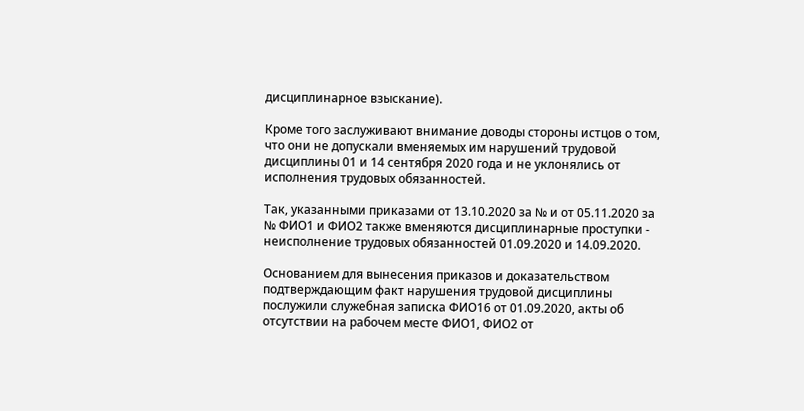дисциплинарное взыскание).

Кроме того заслуживают внимание доводы стороны истцов о том, что они не допускали вменяемых им нарушений трудовой дисциплины 01 и 14 сентября 2020 года и не уклонялись от исполнения трудовых обязанностей.

Так, указанными приказами от 13.10.2020 за № и от 05.11.2020 за № ФИО1 и ФИО2 также вменяются дисциплинарные проступки - неисполнение трудовых обязанностей 01.09.2020 и 14.09.2020.

Основанием для вынесения приказов и доказательством подтверждающим факт нарушения трудовой дисциплины послужили служебная записка ФИО16 от 01.09.2020, акты об отсутствии на рабочем месте ФИО1, ФИО2 от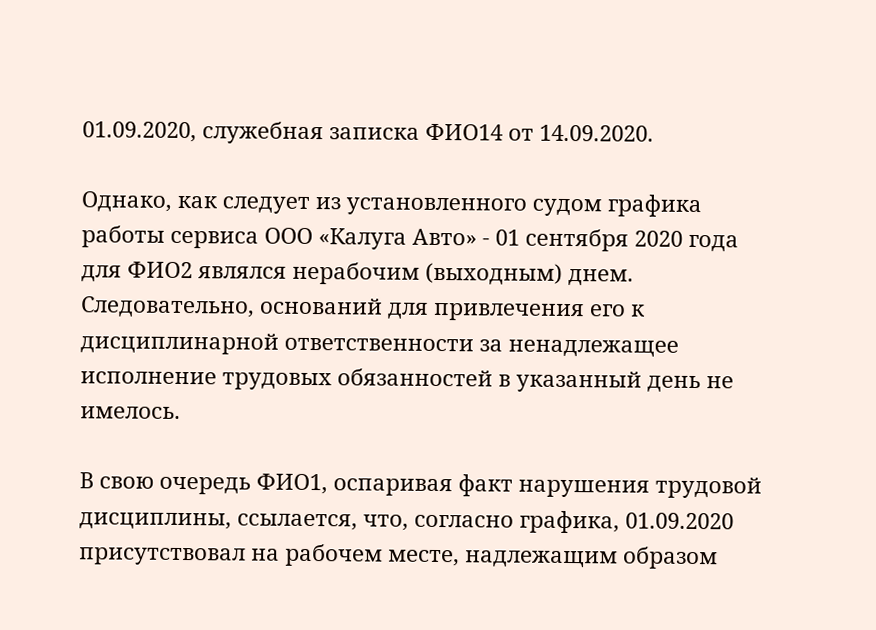01.09.2020, служебная записка ФИО14 от 14.09.2020.

Однако, как следует из установленного судом графика работы сервиса ООО «Калуга Авто» - 01 сентября 2020 года для ФИО2 являлся нерабочим (выходным) днем. Следовательно, оснований для привлечения его к дисциплинарной ответственности за ненадлежащее исполнение трудовых обязанностей в указанный день не имелось.

В свою очередь ФИО1, оспаривая факт нарушения трудовой дисциплины, ссылается, что, согласно графика, 01.09.2020 присутствовал на рабочем месте, надлежащим образом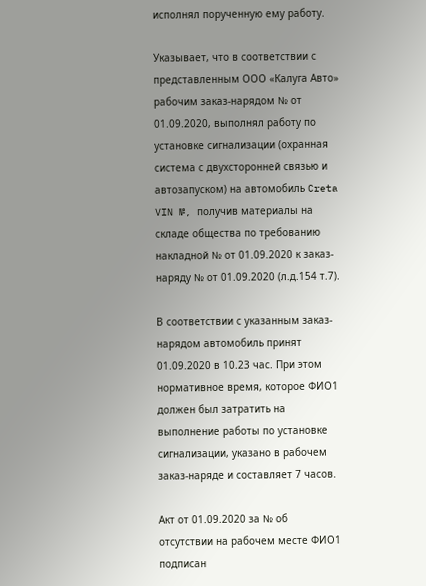исполнял порученную ему работу.

Указывает, что в соответствии с представленным ООО «Калуга Авто» рабочим заказ-нарядом № от 01.09.2020, выполнял работу по установке сигнализации (охранная система с двухсторонней связью и автозапуском) на автомобиль Creta VIN №, получив материалы на складе общества по требованию накладной № от 01.09.2020 к заказ-наряду № от 01.09.2020 (л.д.154 т.7).

В соответствии с указанным заказ-нарядом автомобиль принят 01.09.2020 в 10.23 час. При этом нормативное время, которое ФИО1 должен был затратить на выполнение работы по установке сигнализации, указано в рабочем заказ-наряде и составляет 7 часов.

Акт от 01.09.2020 за № об отсутствии на рабочем месте ФИО1 подписан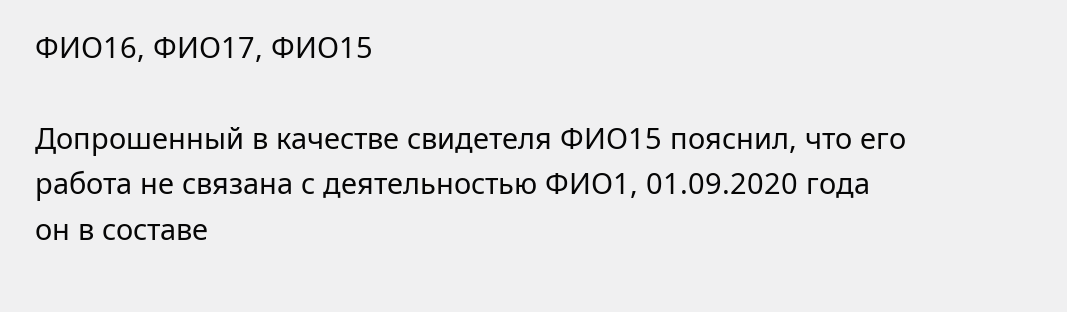ФИО16, ФИО17, ФИО15

Допрошенный в качестве свидетеля ФИО15 пояснил, что его работа не связана с деятельностью ФИО1, 01.09.2020 года он в составе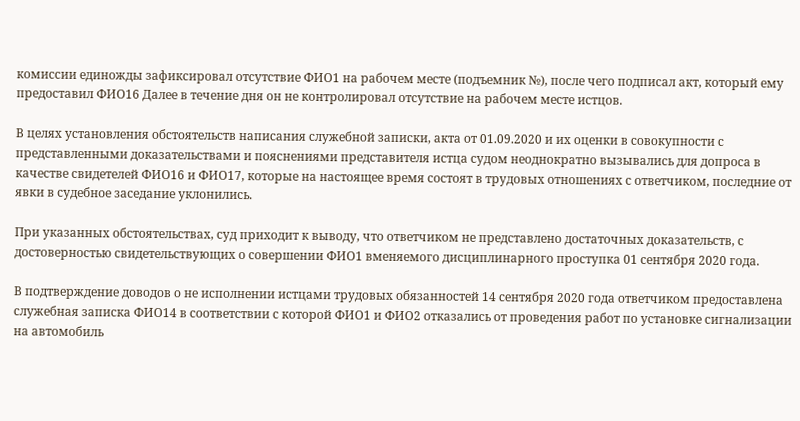комиссии единожды зафиксировал отсутствие ФИО1 на рабочем месте (подъемник №), после чего подписал акт, который ему предоставил ФИО16 Далее в течение дня он не контролировал отсутствие на рабочем месте истцов.

В целях установления обстоятельств написания служебной записки, акта от 01.09.2020 и их оценки в совокупности с представленными доказательствами и пояснениями представителя истца судом неоднократно вызывались для допроса в качестве свидетелей ФИО16 и ФИО17, которые на настоящее время состоят в трудовых отношениях с ответчиком, последние от явки в судебное заседание уклонились.

При указанных обстоятельствах, суд приходит к выводу, что ответчиком не представлено достаточных доказательств, с достоверностью свидетельствующих о совершении ФИО1 вменяемого дисциплинарного проступка 01 сентября 2020 года.

В подтверждение доводов о не исполнении истцами трудовых обязанностей 14 сентября 2020 года ответчиком предоставлена служебная записка ФИО14 в соответствии с которой ФИО1 и ФИО2 отказались от проведения работ по установке сигнализации на автомобиль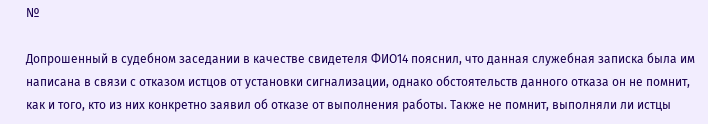№

Допрошенный в судебном заседании в качестве свидетеля ФИО14 пояснил, что данная служебная записка была им написана в связи с отказом истцов от установки сигнализации, однако обстоятельств данного отказа он не помнит, как и того, кто из них конкретно заявил об отказе от выполнения работы. Также не помнит, выполняли ли истцы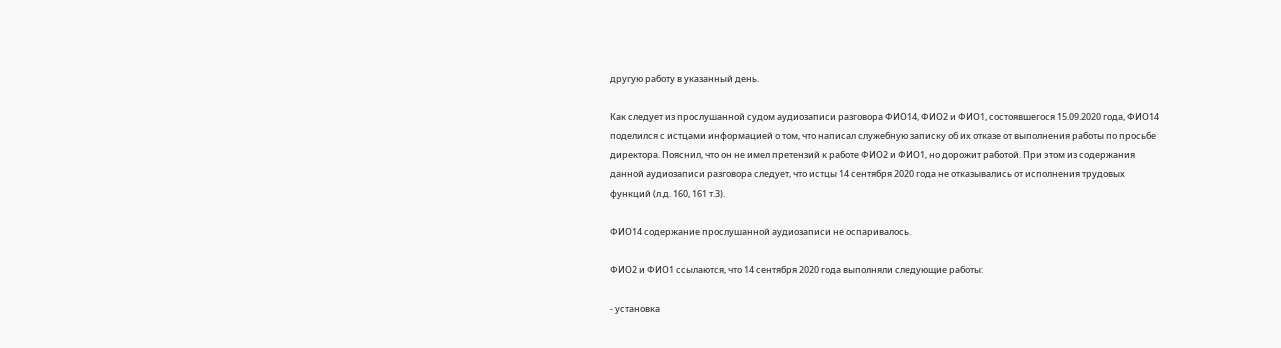другую работу в указанный день.

Как следует из прослушанной судом аудиозаписи разговора ФИО14, ФИО2 и ФИО1, состоявшегося 15.09.2020 года, ФИО14 поделился с истцами информацией о том, что написал служебную записку об их отказе от выполнения работы по просьбе директора. Пояснил, что он не имел претензий к работе ФИО2 и ФИО1, но дорожит работой. При этом из содержания данной аудиозаписи разговора следует, что истцы 14 сентября 2020 года не отказывались от исполнения трудовых функций (л.д. 160, 161 т.3).

ФИО14 содержание прослушанной аудиозаписи не оспаривалось.

ФИО2 и ФИО1 ссылаются, что 14 сентября 2020 года выполняли следующие работы:

- установка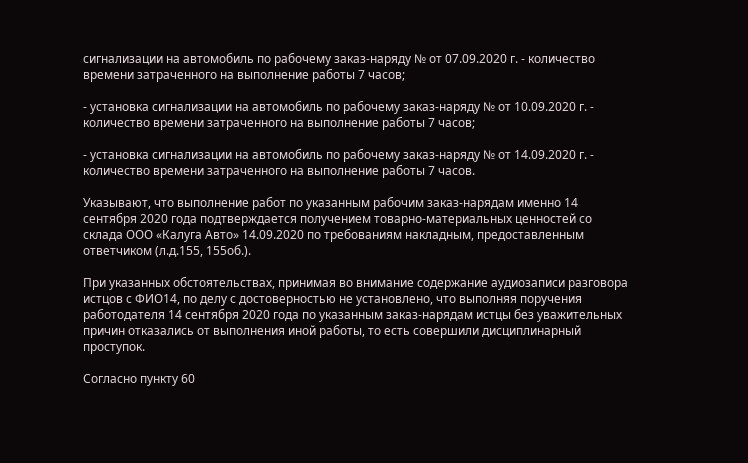сигнализации на автомобиль по рабочему заказ-наряду № от 07.09.2020 г. - количество времени затраченного на выполнение работы 7 часов;

- установка сигнализации на автомобиль по рабочему заказ-наряду № от 10.09.2020 г. - количество времени затраченного на выполнение работы 7 часов;

- установка сигнализации на автомобиль по рабочему заказ-наряду № от 14.09.2020 г. - количество времени затраченного на выполнение работы 7 часов.

Указывают, что выполнение работ по указанным рабочим заказ-нарядам именно 14 сентября 2020 года подтверждается получением товарно-материальных ценностей со склада ООО «Калуга Авто» 14.09.2020 по требованиям накладным, предоставленным ответчиком (л.д.155, 155об.).

При указанных обстоятельствах, принимая во внимание содержание аудиозаписи разговора истцов с ФИО14, по делу с достоверностью не установлено, что выполняя поручения работодателя 14 сентября 2020 года по указанным заказ-нарядам истцы без уважительных причин отказались от выполнения иной работы, то есть совершили дисциплинарный проступок.

Согласно пункту 60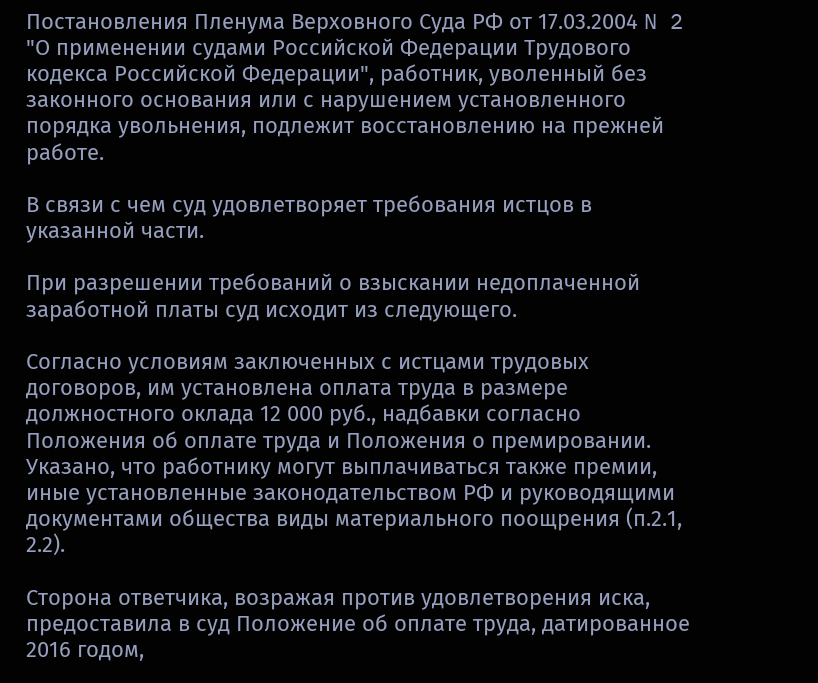Постановления Пленума Верховного Суда РФ от 17.03.2004 N 2 "О применении судами Российской Федерации Трудового кодекса Российской Федерации", работник, уволенный без законного основания или с нарушением установленного порядка увольнения, подлежит восстановлению на прежней работе.

В связи с чем суд удовлетворяет требования истцов в указанной части.

При разрешении требований о взыскании недоплаченной заработной платы суд исходит из следующего.

Согласно условиям заключенных с истцами трудовых договоров, им установлена оплата труда в размере должностного оклада 12 000 руб., надбавки согласно Положения об оплате труда и Положения о премировании. Указано, что работнику могут выплачиваться также премии, иные установленные законодательством РФ и руководящими документами общества виды материального поощрения (п.2.1, 2.2).

Сторона ответчика, возражая против удовлетворения иска, предоставила в суд Положение об оплате труда, датированное 2016 годом,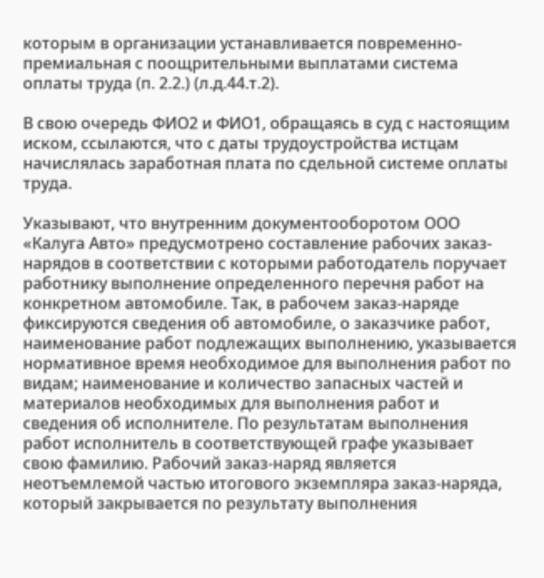которым в организации устанавливается повременно-премиальная с поощрительными выплатами система оплаты труда (п. 2.2.) (л.д.44.т.2).

В свою очередь ФИО2 и ФИО1, обращаясь в суд с настоящим иском, ссылаются, что с даты трудоустройства истцам начислялась заработная плата по сдельной системе оплаты труда.

Указывают, что внутренним документооборотом ООО «Калуга Авто» предусмотрено составление рабочих заказ-нарядов в соответствии с которыми работодатель поручает работнику выполнение определенного перечня работ на конкретном автомобиле. Так, в рабочем заказ-наряде фиксируются сведения об автомобиле, о заказчике работ, наименование работ подлежащих выполнению, указывается нормативное время необходимое для выполнения работ по видам; наименование и количество запасных частей и материалов необходимых для выполнения работ и сведения об исполнителе. По результатам выполнения работ исполнитель в соответствующей графе указывает свою фамилию. Рабочий заказ-наряд является неотъемлемой частью итогового экземпляра заказ-наряда, который закрывается по результату выполнения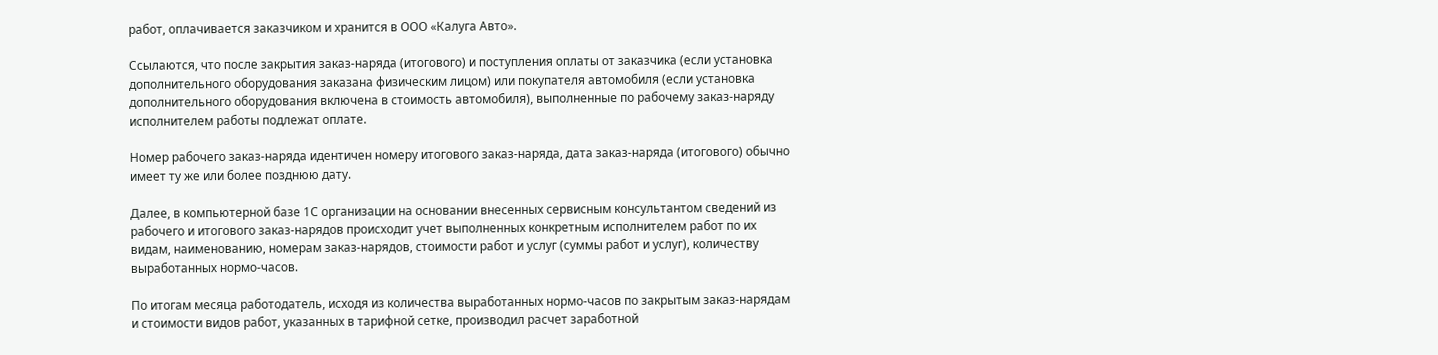работ, оплачивается заказчиком и хранится в ООО «Калуга Авто».

Ссылаются, что после закрытия заказ-наряда (итогового) и поступления оплаты от заказчика (если установка дополнительного оборудования заказана физическим лицом) или покупателя автомобиля (если установка дополнительного оборудования включена в стоимость автомобиля), выполненные по рабочему заказ-наряду исполнителем работы подлежат оплате.

Номер рабочего заказ-наряда идентичен номеру итогового заказ-наряда, дата заказ-наряда (итогового) обычно имеет ту же или более позднюю дату.

Далее, в компьютерной базе 1С организации на основании внесенных сервисным консультантом сведений из рабочего и итогового заказ-нарядов происходит учет выполненных конкретным исполнителем работ по их видам, наименованию, номерам заказ-нарядов, стоимости работ и услуг (суммы работ и услуг), количеству выработанных нормо-часов.

По итогам месяца работодатель, исходя из количества выработанных нормо-часов по закрытым заказ-нарядам и стоимости видов работ, указанных в тарифной сетке, производил расчет заработной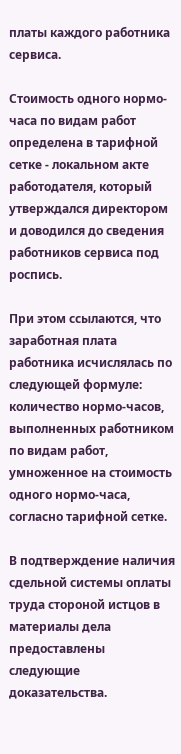платы каждого работника сервиса.

Стоимость одного нормо-часа по видам работ определена в тарифной сетке - локальном акте работодателя, который утверждался директором и доводился до сведения работников сервиса под роспись.

При этом ссылаются, что заработная плата работника исчислялась по следующей формуле: количество нормо-часов, выполненных работником по видам работ, умноженное на стоимость одного нормо-часа, согласно тарифной сетке.

В подтверждение наличия сдельной системы оплаты труда стороной истцов в материалы дела предоставлены следующие доказательства.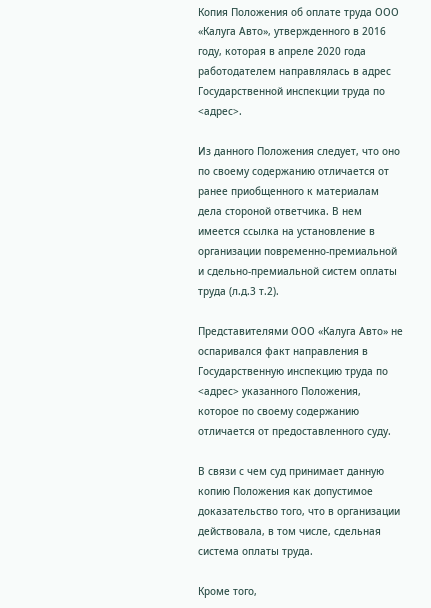Копия Положения об оплате труда ООО «Калуга Авто», утвержденного в 2016 году, которая в апреле 2020 года работодателем направлялась в адрес Государственной инспекции труда по <адрес>.

Из данного Положения следует, что оно по своему содержанию отличается от ранее приобщенного к материалам дела стороной ответчика. В нем имеется ссылка на установление в организации повременно-премиальной и сдельно-премиальной систем оплаты труда (л.д.3 т.2).

Представителями ООО «Калуга Авто» не оспаривался факт направления в Государственную инспекцию труда по <адрес> указанного Положения, которое по своему содержанию отличается от предоставленного суду.

В связи с чем суд принимает данную копию Положения как допустимое доказательство того, что в организации действовала, в том числе, сдельная система оплаты труда.

Кроме того,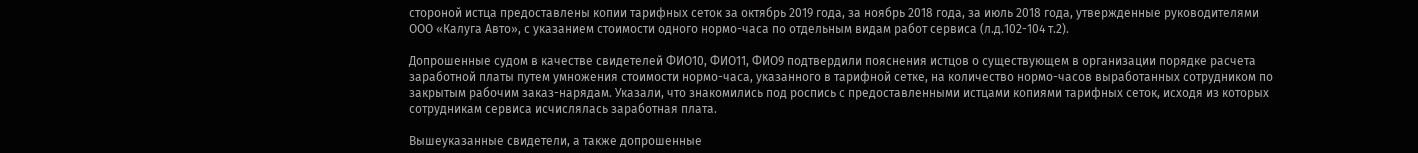стороной истца предоставлены копии тарифных сеток за октябрь 2019 года, за ноябрь 2018 года, за июль 2018 года, утвержденные руководителями ООО «Калуга Авто», с указанием стоимости одного нормо-часа по отдельным видам работ сервиса (л.д.102-104 т.2).

Допрошенные судом в качестве свидетелей ФИО10, ФИО11, ФИО9 подтвердили пояснения истцов о существующем в организации порядке расчета заработной платы путем умножения стоимости нормо-часа, указанного в тарифной сетке, на количество нормо-часов выработанных сотрудником по закрытым рабочим заказ-нарядам. Указали, что знакомились под роспись с предоставленными истцами копиями тарифных сеток, исходя из которых сотрудникам сервиса исчислялась заработная плата.

Вышеуказанные свидетели, а также допрошенные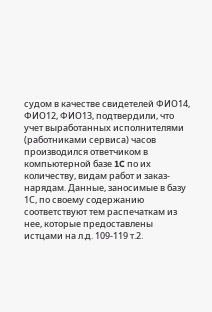судом в качестве свидетелей ФИО14, ФИО12, ФИО13, подтвердили, что учет выработанных исполнителями (работниками сервиса) часов производился ответчиком в компьютерной базе 1C по их количеству, видам работ и заказ-нарядам. Данные, заносимые в базу 1С, по своему содержанию соответствуют тем распечаткам из нее, которые предоставлены истцами на л.д. 109-119 т.2.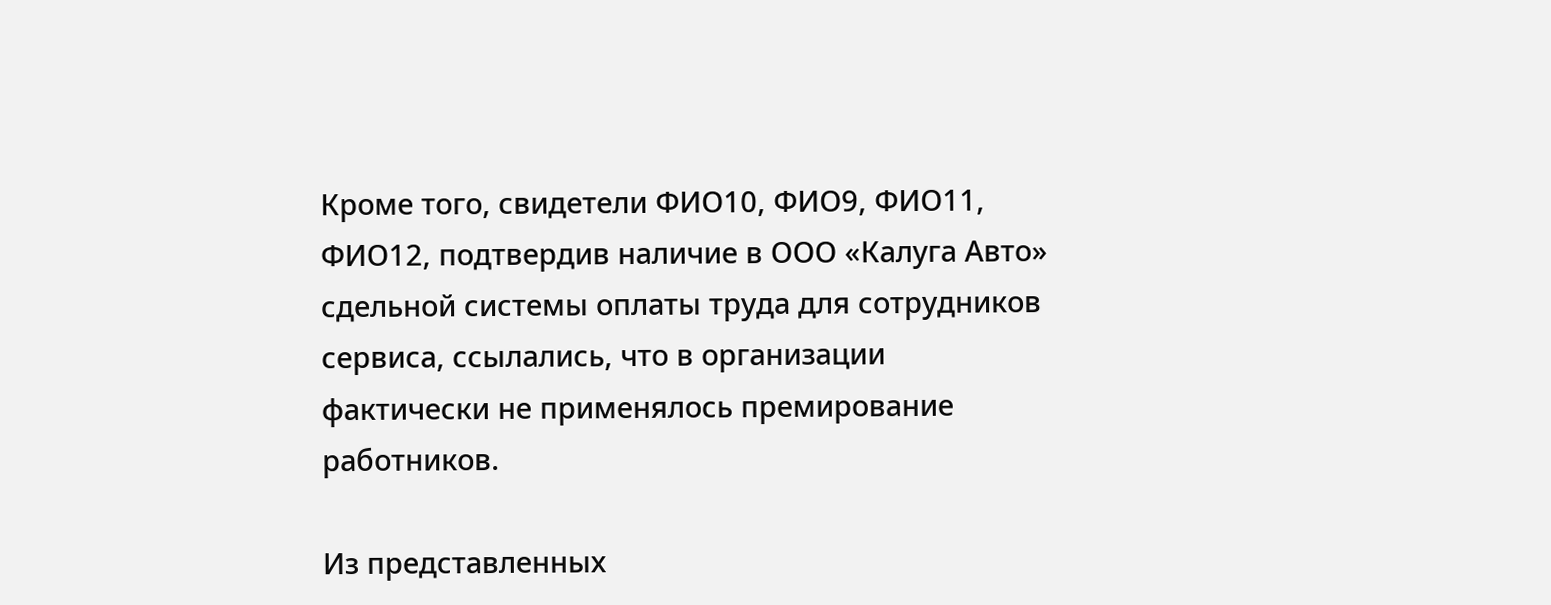Кроме того, свидетели ФИО10, ФИО9, ФИО11, ФИО12, подтвердив наличие в ООО «Калуга Авто» сдельной системы оплаты труда для сотрудников сервиса, ссылались, что в организации фактически не применялось премирование работников.

Из представленных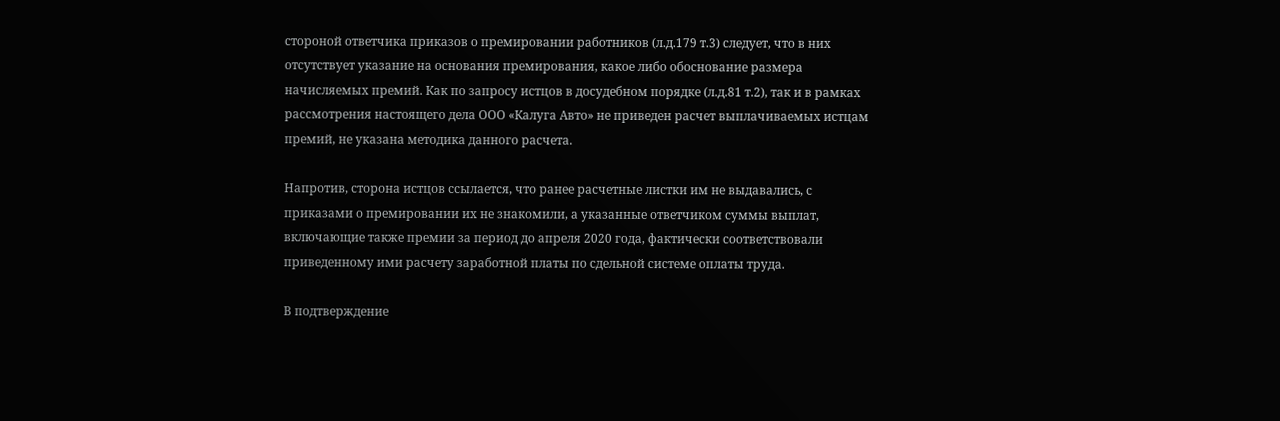стороной ответчика приказов о премировании работников (л.д.179 т.3) следует, что в них отсутствует указание на основания премирования, какое либо обоснование размера начисляемых премий. Как по запросу истцов в досудебном порядке (л.д.81 т.2), так и в рамках рассмотрения настоящего дела ООО «Калуга Авто» не приведен расчет выплачиваемых истцам премий, не указана методика данного расчета.

Напротив, сторона истцов ссылается, что ранее расчетные листки им не выдавались, с приказами о премировании их не знакомили, а указанные ответчиком суммы выплат, включающие также премии за период до апреля 2020 года, фактически соответствовали приведенному ими расчету заработной платы по сдельной системе оплаты труда.

В подтверждение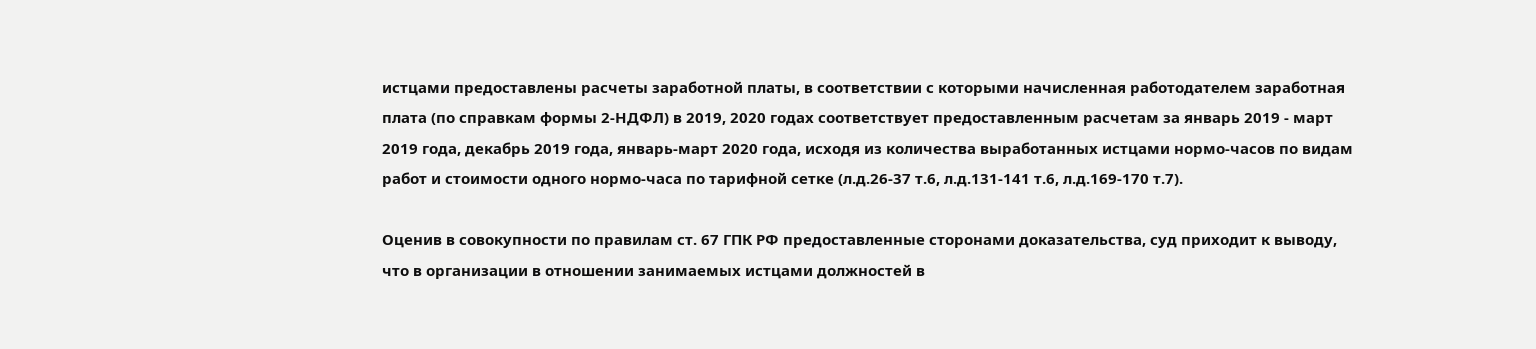истцами предоставлены расчеты заработной платы, в соответствии с которыми начисленная работодателем заработная плата (по справкам формы 2-НДФЛ) в 2019, 2020 годах соответствует предоставленным расчетам за январь 2019 - март 2019 года, декабрь 2019 года, январь-март 2020 года, исходя из количества выработанных истцами нормо-часов по видам работ и стоимости одного нормо-часа по тарифной сетке (л.д.26-37 т.6, л.д.131-141 т.6, л.д.169-170 т.7).

Оценив в совокупности по правилам ст. 67 ГПК РФ предоставленные сторонами доказательства, суд приходит к выводу, что в организации в отношении занимаемых истцами должностей в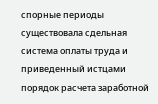спорные периоды существовала сдельная система оплаты труда и приведенный истцами порядок расчета заработной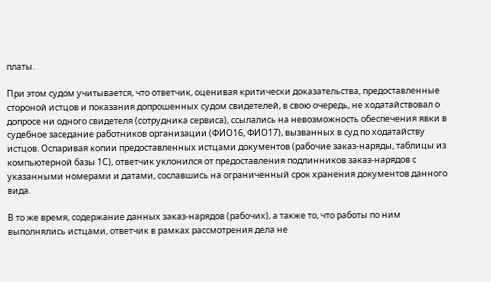платы.

При этом судом учитывается, что ответчик, оценивая критически доказательства, предоставленные стороной истцов и показания допрошенных судом свидетелей, в свою очередь, не ходатайствовал о допросе ни одного свидетеля (сотрудника сервиса), ссылались на невозможность обеспечения явки в судебное заседание работников организации (ФИО16, ФИО17), вызванных в суд по ходатайству истцов. Оспаривая копии предоставленных истцами документов (рабочие заказ-наряды, таблицы из компьютерной базы 1С), ответчик уклонился от предоставления подлинников заказ-нарядов с указанными номерами и датами, сославшись на ограниченный срок хранения документов данного вида.

В то же время, содержание данных заказ-нарядов (рабочих), а также то, что работы по ним выполнялись истцами, ответчик в рамках рассмотрения дела не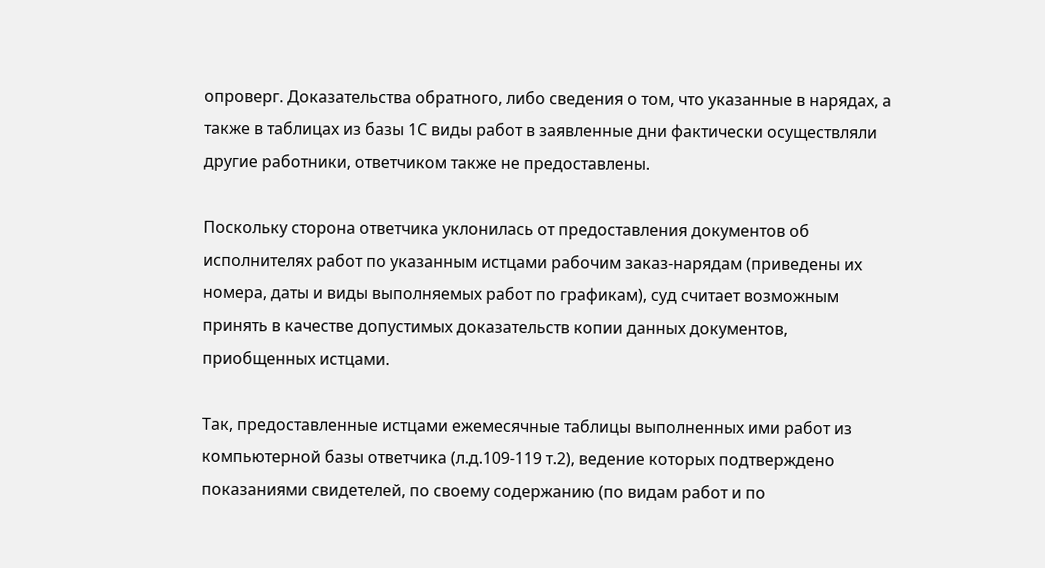опроверг. Доказательства обратного, либо сведения о том, что указанные в нарядах, а также в таблицах из базы 1С виды работ в заявленные дни фактически осуществляли другие работники, ответчиком также не предоставлены.

Поскольку сторона ответчика уклонилась от предоставления документов об исполнителях работ по указанным истцами рабочим заказ-нарядам (приведены их номера, даты и виды выполняемых работ по графикам), суд считает возможным принять в качестве допустимых доказательств копии данных документов, приобщенных истцами.

Так, предоставленные истцами ежемесячные таблицы выполненных ими работ из компьютерной базы ответчика (л.д.109-119 т.2), ведение которых подтверждено показаниями свидетелей, по своему содержанию (по видам работ и по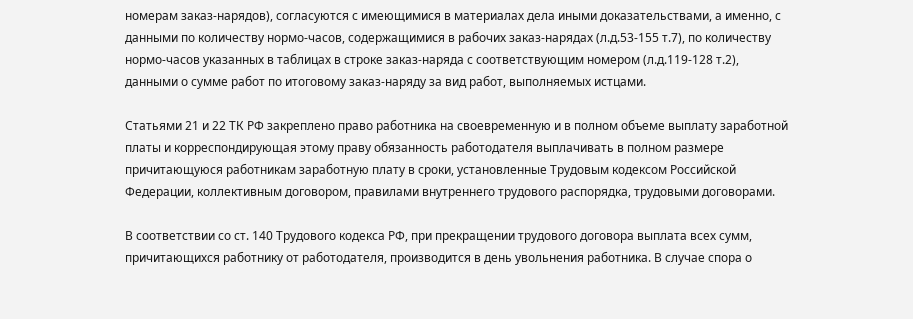номерам заказ-нарядов), согласуются с имеющимися в материалах дела иными доказательствами, а именно, с данными по количеству нормо-часов, содержащимися в рабочих заказ-нарядах (л.д.53-155 т.7), по количеству нормо-часов указанных в таблицах в строке заказ-наряда с соответствующим номером (л.д.119-128 т.2), данными о сумме работ по итоговому заказ-наряду за вид работ, выполняемых истцами.

Статьями 21 и 22 ТК РФ закреплено право работника на своевременную и в полном объеме выплату заработной платы и корреспондирующая этому праву обязанность работодателя выплачивать в полном размере причитающуюся работникам заработную плату в сроки, установленные Трудовым кодексом Российской Федерации, коллективным договором, правилами внутреннего трудового распорядка, трудовыми договорами.

В соответствии со ст. 140 Трудового кодекса РФ, при прекращении трудового договора выплата всех сумм, причитающихся работнику от работодателя, производится в день увольнения работника. В случае спора о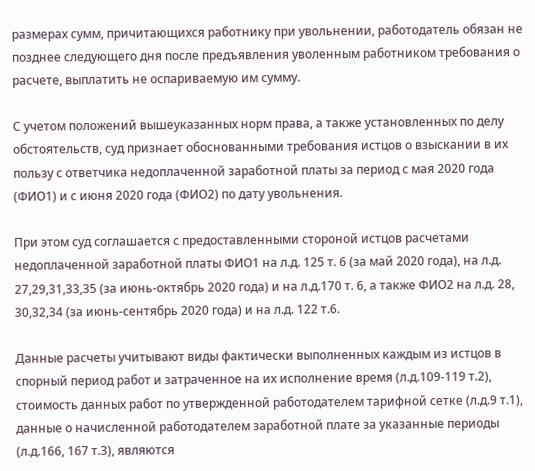размерах сумм, причитающихся работнику при увольнении, работодатель обязан не позднее следующего дня после предъявления уволенным работником требования о расчете, выплатить не оспариваемую им сумму.

С учетом положений вышеуказанных норм права, а также установленных по делу обстоятельств, суд признает обоснованными требования истцов о взыскании в их пользу с ответчика недоплаченной заработной платы за период с мая 2020 года (ФИО1) и с июня 2020 года (ФИО2) по дату увольнения.

При этом суд соглашается с предоставленными стороной истцов расчетами недоплаченной заработной платы ФИО1 на л.д. 125 т. 6 (за май 2020 года), на л.д. 27,29,31,33,35 (за июнь-октябрь 2020 года) и на л.д.170 т. 6, а также ФИО2 на л.д. 28, 30,32,34 (за июнь-сентябрь 2020 года) и на л.д. 122 т.6.

Данные расчеты учитывают виды фактически выполненных каждым из истцов в спорный период работ и затраченное на их исполнение время (л.д.109-119 т.2), стоимость данных работ по утвержденной работодателем тарифной сетке (л.д.9 т.1), данные о начисленной работодателем заработной плате за указанные периоды (л.д.166, 167 т.3), являются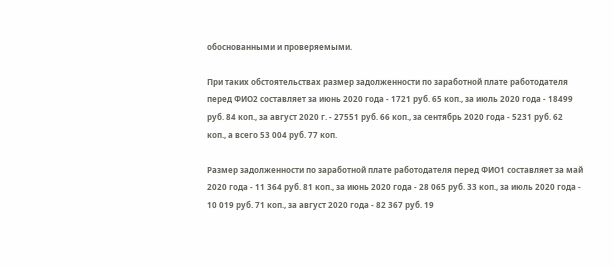обоснованными и проверяемыми.

При таких обстоятельствах размер задолженности по заработной плате работодателя перед ФИО2 составляет за июнь 2020 года - 1721 руб. 65 коп., за июль 2020 года - 18499 руб. 84 коп., за август 2020 г. - 27551 руб. 66 коп., за сентябрь 2020 года - 5231 руб. 62 коп., а всего 53 004 руб. 77 коп.

Размер задолженности по заработной плате работодателя перед ФИО1 составляет за май 2020 года - 11 364 руб. 81 коп., за июнь 2020 года - 28 065 руб. 33 коп., за июль 2020 года - 10 019 руб. 71 коп., за август 2020 года - 82 367 руб. 19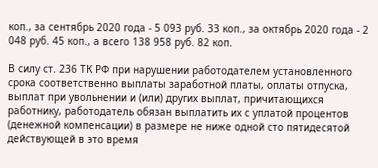коп., за сентябрь 2020 года - 5 093 руб. 33 коп., за октябрь 2020 года - 2 048 руб. 45 коп., а всего 138 958 руб. 82 коп.

В силу ст. 236 ТК РФ при нарушении работодателем установленного срока соответственно выплаты заработной платы, оплаты отпуска, выплат при увольнении и (или) других выплат, причитающихся работнику, работодатель обязан выплатить их с уплатой процентов (денежной компенсации) в размере не ниже одной сто пятидесятой действующей в это время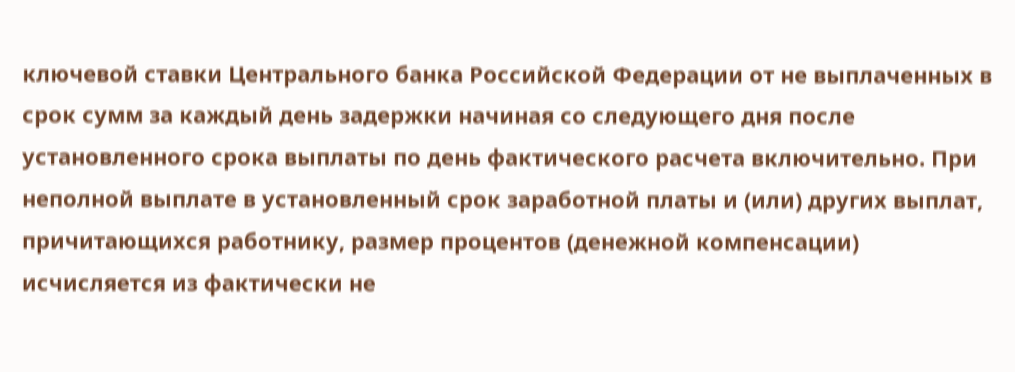ключевой ставки Центрального банка Российской Федерации от не выплаченных в срок сумм за каждый день задержки начиная со следующего дня после установленного срока выплаты по день фактического расчета включительно. При неполной выплате в установленный срок заработной платы и (или) других выплат, причитающихся работнику, размер процентов (денежной компенсации) исчисляется из фактически не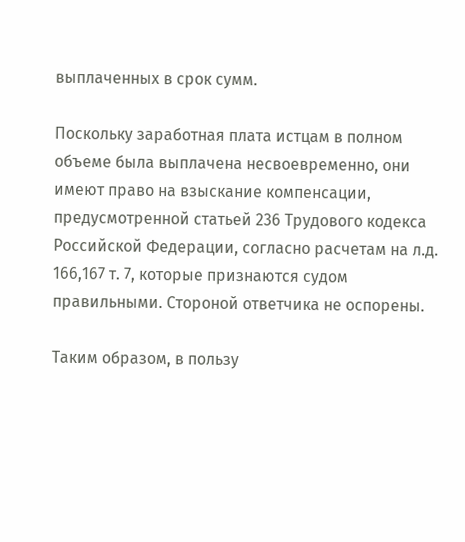выплаченных в срок сумм.

Поскольку заработная плата истцам в полном объеме была выплачена несвоевременно, они имеют право на взыскание компенсации, предусмотренной статьей 236 Трудового кодекса Российской Федерации, согласно расчетам на л.д. 166,167 т. 7, которые признаются судом правильными. Стороной ответчика не оспорены.

Таким образом, в пользу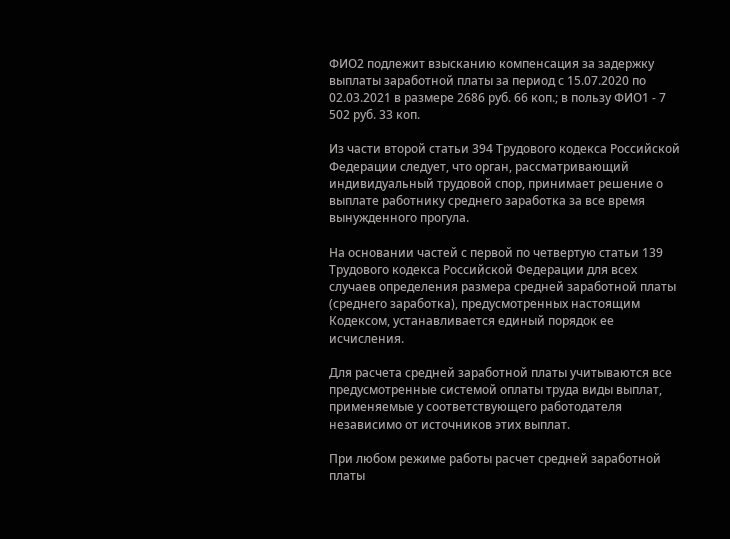ФИО2 подлежит взысканию компенсация за задержку выплаты заработной платы за период с 15.07.2020 по 02.03.2021 в размере 2686 руб. 66 коп.; в пользу ФИО1 - 7 502 руб. 33 коп.

Из части второй статьи 394 Трудового кодекса Российской Федерации следует, что орган, рассматривающий индивидуальный трудовой спор, принимает решение о выплате работнику среднего заработка за все время вынужденного прогула.

На основании частей с первой по четвертую статьи 139 Трудового кодекса Российской Федерации для всех случаев определения размера средней заработной платы (среднего заработка), предусмотренных настоящим Кодексом, устанавливается единый порядок ее исчисления.

Для расчета средней заработной платы учитываются все предусмотренные системой оплаты труда виды выплат, применяемые у соответствующего работодателя независимо от источников этих выплат.

При любом режиме работы расчет средней заработной платы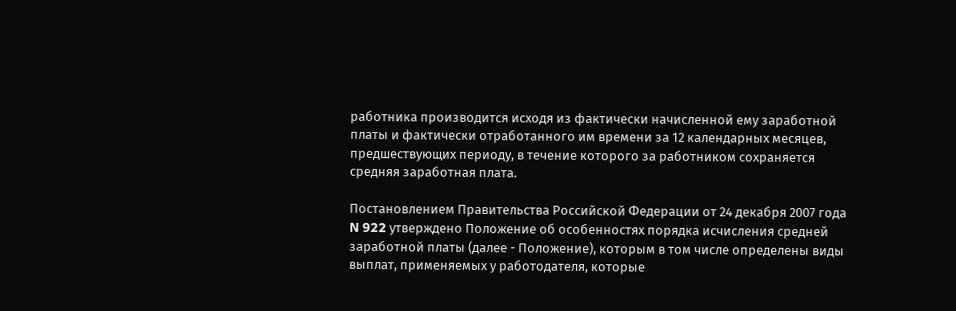работника производится исходя из фактически начисленной ему заработной платы и фактически отработанного им времени за 12 календарных месяцев, предшествующих периоду, в течение которого за работником сохраняется средняя заработная плата.

Постановлением Правительства Российской Федерации от 24 декабря 2007 года N 922 утверждено Положение об особенностях порядка исчисления средней заработной платы (далее - Положение), которым в том числе определены виды выплат, применяемых у работодателя, которые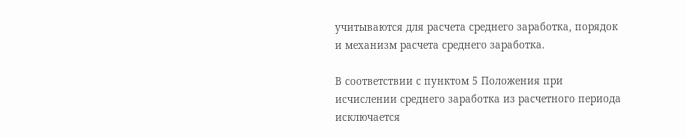учитываются для расчета среднего заработка, порядок и механизм расчета среднего заработка.

В соответствии с пунктом 5 Положения при исчислении среднего заработка из расчетного периода исключается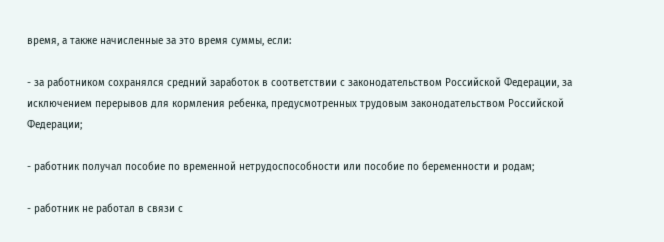время, а также начисленные за это время суммы, если:

- за работником сохранялся средний заработок в соответствии с законодательством Российской Федерации, за исключением перерывов для кормления ребенка, предусмотренных трудовым законодательством Российской Федерации;

- работник получал пособие по временной нетрудоспособности или пособие по беременности и родам;

- работник не работал в связи с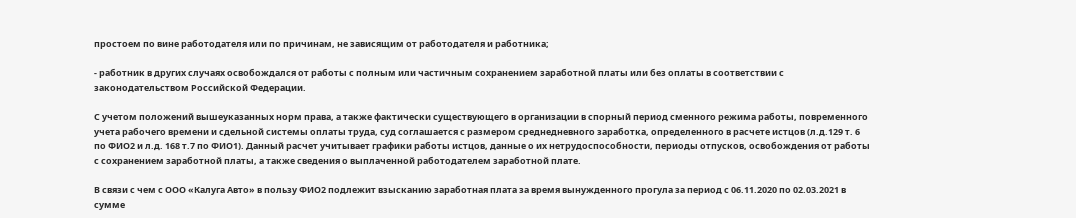простоем по вине работодателя или по причинам, не зависящим от работодателя и работника;

- работник в других случаях освобождался от работы с полным или частичным сохранением заработной платы или без оплаты в соответствии с законодательством Российской Федерации.

С учетом положений вышеуказанных норм права, а также фактически существующего в организации в спорный период сменного режима работы, повременного учета рабочего времени и сдельной системы оплаты труда, суд соглашается с размером среднедневного заработка, определенного в расчете истцов (л.д.129 т. 6 по ФИО2 и л.д. 168 т.7 по ФИО1). Данный расчет учитывает графики работы истцов, данные о их нетрудоспособности, периоды отпусков, освобождения от работы с сохранением заработной платы, а также сведения о выплаченной работодателем заработной плате.

В связи с чем с ООО «Калуга Авто» в пользу ФИО2 подлежит взысканию заработная плата за время вынужденного прогула за период с 06.11.2020 по 02.03.2021 в сумме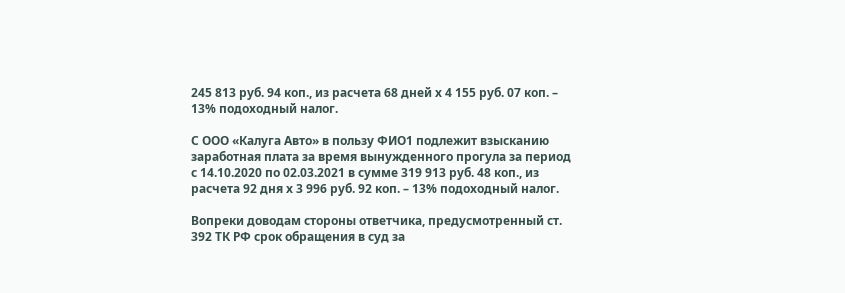245 813 руб. 94 коп., из расчета 68 дней х 4 155 руб. 07 коп. – 13% подоходный налог.

С ООО «Калуга Авто» в пользу ФИО1 подлежит взысканию заработная плата за время вынужденного прогула за период с 14.10.2020 по 02.03.2021 в сумме 319 913 руб. 48 коп., из расчета 92 дня х 3 996 руб. 92 коп. – 13% подоходный налог.

Вопреки доводам стороны ответчика, предусмотренный ст. 392 ТК РФ срок обращения в суд за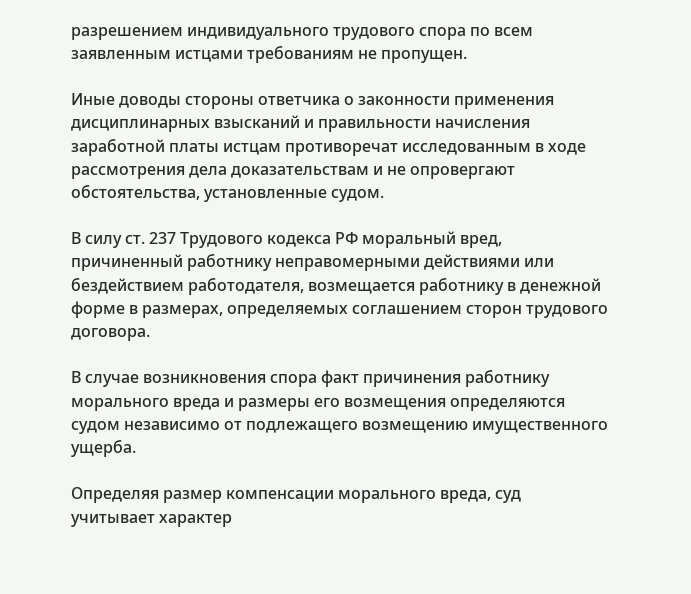разрешением индивидуального трудового спора по всем заявленным истцами требованиям не пропущен.

Иные доводы стороны ответчика о законности применения дисциплинарных взысканий и правильности начисления заработной платы истцам противоречат исследованным в ходе рассмотрения дела доказательствам и не опровергают обстоятельства, установленные судом.

В силу ст. 237 Трудового кодекса РФ моральный вред, причиненный работнику неправомерными действиями или бездействием работодателя, возмещается работнику в денежной форме в размерах, определяемых соглашением сторон трудового договора.

В случае возникновения спора факт причинения работнику морального вреда и размеры его возмещения определяются судом независимо от подлежащего возмещению имущественного ущерба.

Определяя размер компенсации морального вреда, суд учитывает характер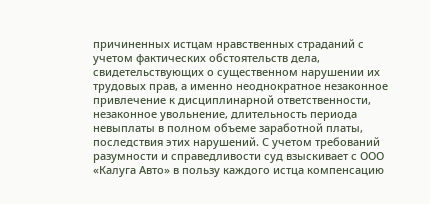причиненных истцам нравственных страданий с учетом фактических обстоятельств дела, свидетельствующих о существенном нарушении их трудовых прав, а именно неоднократное незаконное привлечение к дисциплинарной ответственности, незаконное увольнение, длительность периода невыплаты в полном объеме заработной платы, последствия этих нарушений. С учетом требований разумности и справедливости суд взыскивает с ООО «Калуга Авто» в пользу каждого истца компенсацию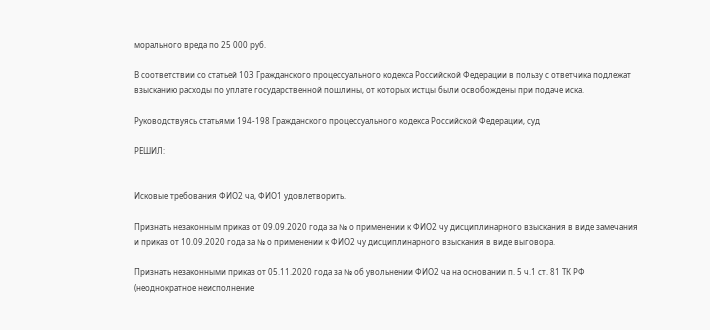морального вреда по 25 000 руб.

В соответствии со статьей 103 Гражданского процессуального кодекса Российской Федерации в пользу с ответчика подлежат взысканию расходы по уплате государственной пошлины, от которых истцы были освобождены при подаче иска.

Руководствуясь статьями 194-198 Гражданского процессуального кодекса Российской Федерации, суд

РЕШИЛ:


Исковые требования ФИО2 ча, ФИО1 удовлетворить.

Признать незаконным приказ от 09.09.2020 года за № о применении к ФИО2 чу дисциплинарного взыскания в виде замечания и приказ от 10.09.2020 года за № о применении к ФИО2 чу дисциплинарного взыскания в виде выговора.

Признать незаконными приказ от 05.11.2020 года за № об увольнении ФИО2 ча на основании п. 5 ч.1 ст. 81 ТК РФ (неоднократное неисполнение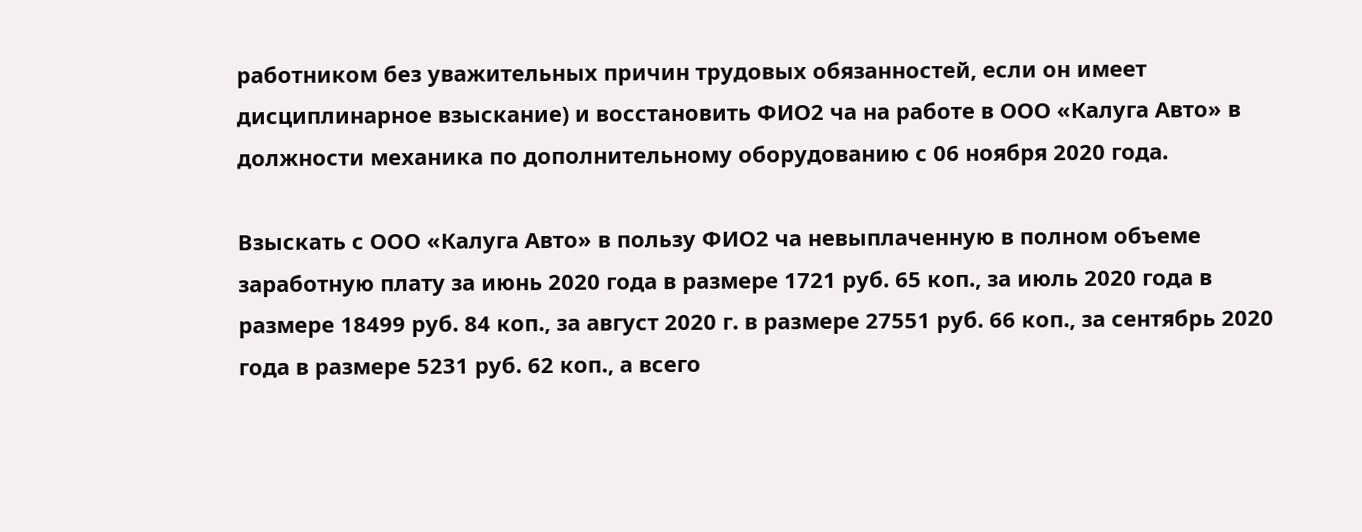работником без уважительных причин трудовых обязанностей, если он имеет дисциплинарное взыскание) и восстановить ФИО2 ча на работе в ООО «Калуга Авто» в должности механика по дополнительному оборудованию с 06 ноября 2020 года.

Взыскать с ООО «Калуга Авто» в пользу ФИО2 ча невыплаченную в полном объеме заработную плату за июнь 2020 года в размере 1721 руб. 65 коп., за июль 2020 года в размере 18499 руб. 84 коп., за август 2020 г. в размере 27551 руб. 66 коп., за сентябрь 2020 года в размере 5231 руб. 62 коп., а всего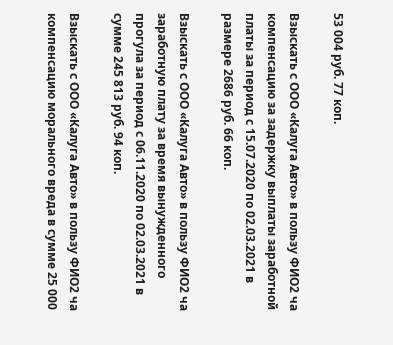53 004 руб. 77 коп.

Взыскать с ООО «Калуга Авто» в пользу ФИО2 ча компенсацию за задержку выплаты заработной платы за период с 15.07.2020 по 02.03.2021 в размере 2686 руб. 66 коп.

Взыскать с ООО «Калуга Авто» в пользу ФИО2 ча заработную плату за время вынужденного прогула за период с 06.11.2020 по 02.03.2021 в сумме 245 813 руб. 94 коп.

Взыскать с ООО «Калуга Авто» в пользу ФИО2 ча компенсацию морального вреда в сумме 25 000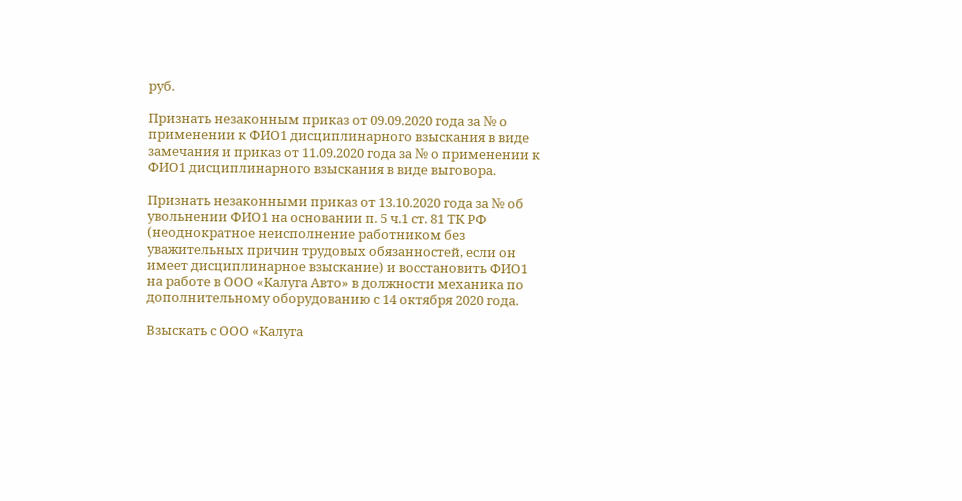руб.

Признать незаконным приказ от 09.09.2020 года за № о применении к ФИО1 дисциплинарного взыскания в виде замечания и приказ от 11.09.2020 года за № о применении к ФИО1 дисциплинарного взыскания в виде выговора.

Признать незаконными приказ от 13.10.2020 года за № об увольнении ФИО1 на основании п. 5 ч.1 ст. 81 ТК РФ (неоднократное неисполнение работником без уважительных причин трудовых обязанностей, если он имеет дисциплинарное взыскание) и восстановить ФИО1 на работе в ООО «Калуга Авто» в должности механика по дополнительному оборудованию с 14 октября 2020 года.

Взыскать с ООО «Калуга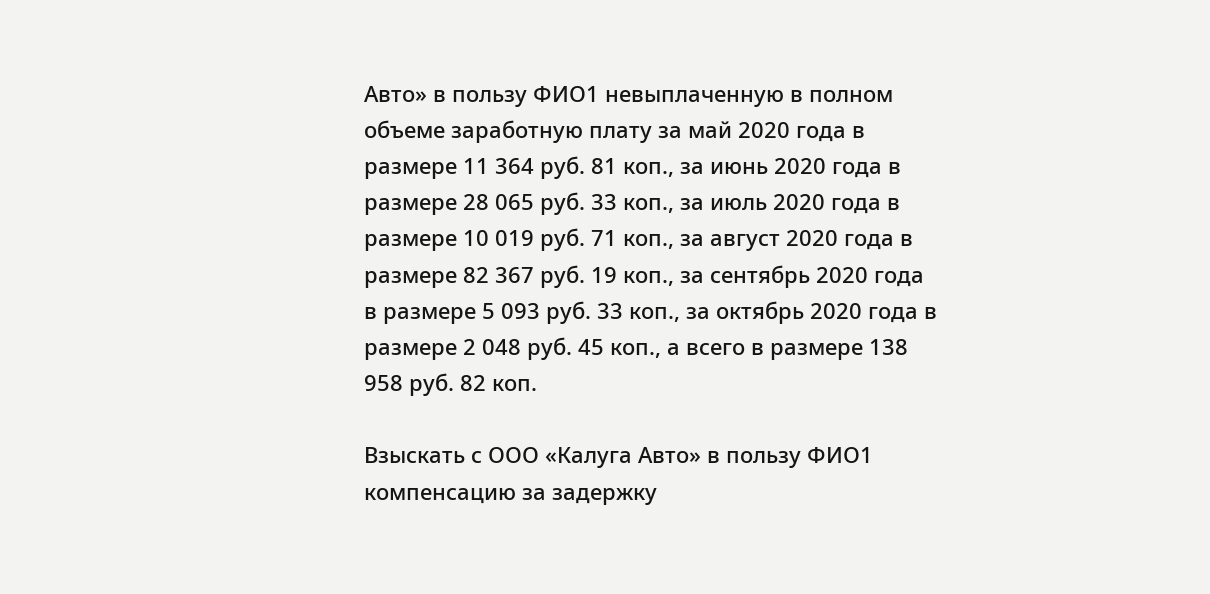Авто» в пользу ФИО1 невыплаченную в полном объеме заработную плату за май 2020 года в размере 11 364 руб. 81 коп., за июнь 2020 года в размере 28 065 руб. 33 коп., за июль 2020 года в размере 10 019 руб. 71 коп., за август 2020 года в размере 82 367 руб. 19 коп., за сентябрь 2020 года в размере 5 093 руб. 33 коп., за октябрь 2020 года в размере 2 048 руб. 45 коп., а всего в размере 138 958 руб. 82 коп.

Взыскать с ООО «Калуга Авто» в пользу ФИО1 компенсацию за задержку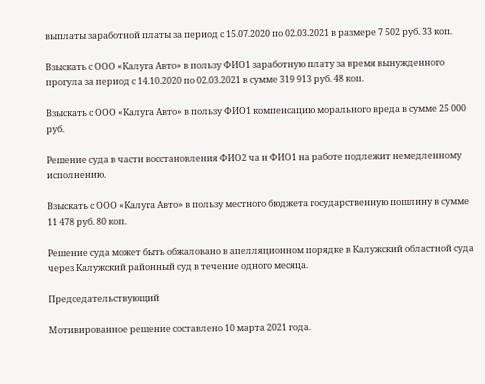выплаты заработной платы за период с 15.07.2020 по 02.03.2021 в размере 7 502 руб. 33 коп.

Взыскать с ООО «Калуга Авто» в пользу ФИО1 заработную плату за время вынужденного прогула за период с 14.10.2020 по 02.03.2021 в сумме 319 913 руб. 48 коп.

Взыскать с ООО «Калуга Авто» в пользу ФИО1 компенсацию морального вреда в сумме 25 000 руб.

Решение суда в части восстановления ФИО2 ча и ФИО1 на работе подлежит немедленному исполнению.

Взыскать с ООО «Калуга Авто» в пользу местного бюджета государственную пошлину в сумме 11 478 руб. 80 коп.

Решение суда может быть обжаловано в апелляционном порядке в Калужский областной суда через Калужский районный суд в течение одного месяца.

Председательствующий

Мотивированное решение составлено 10 марта 2021 года.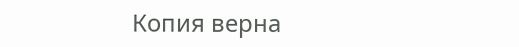Копия верна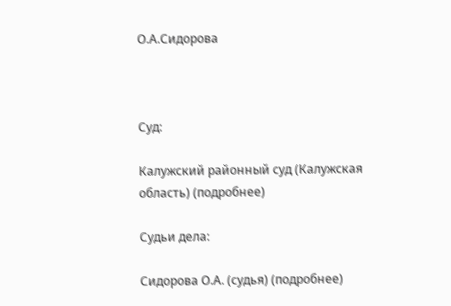О.А.Сидорова



Суд:

Калужский районный суд (Калужская область) (подробнее)

Судьи дела:

Сидорова О.А. (судья) (подробнее)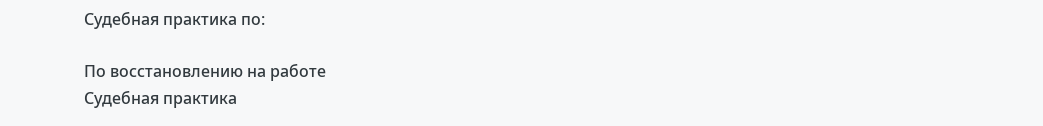Судебная практика по:

По восстановлению на работе
Судебная практика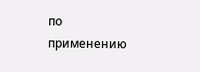по применению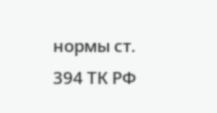нормы ст. 394 ТК РФ